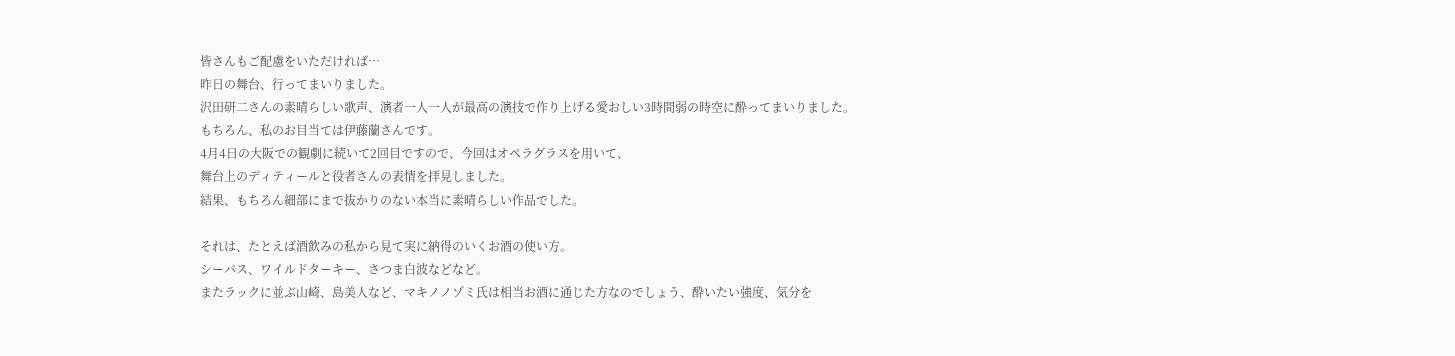皆さんもご配慮をいただければ…
昨日の舞台、行ってまいりました。
沢田研二さんの素晴らしい歌声、演者一人一人が最高の演技で作り上げる愛おしい3時間弱の時空に酔ってまいりました。
もちろん、私のお目当ては伊藤蘭さんです。
4月4日の大阪での観劇に続いて2回目ですので、今回はオペラグラスを用いて、
舞台上のディティールと役者さんの表情を拝見しました。
結果、もちろん細部にまで抜かりのない本当に素晴らしい作品でした。

それは、たとえば酒飲みの私から見て実に納得のいくお酒の使い方。
シーバス、ワイルドターキー、さつま白波などなど。
またラックに並ぶ山崎、島美人など、マキノノゾミ氏は相当お酒に通じた方なのでしょう、酔いたい強度、気分を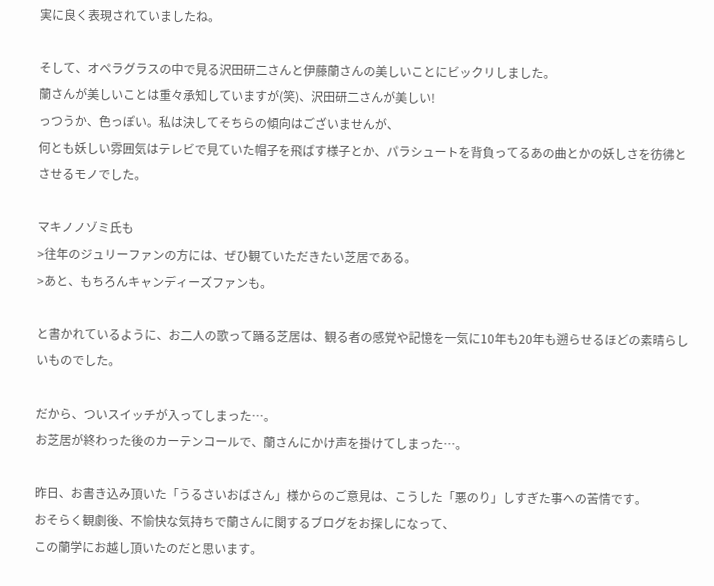実に良く表現されていましたね。

そして、オペラグラスの中で見る沢田研二さんと伊藤蘭さんの美しいことにビックリしました。
蘭さんが美しいことは重々承知していますが(笑)、沢田研二さんが美しい!
っつうか、色っぽい。私は決してそちらの傾向はございませんが、
何とも妖しい雰囲気はテレビで見ていた帽子を飛ばす様子とか、パラシュートを背負ってるあの曲とかの妖しさを彷彿とさせるモノでした。

マキノノゾミ氏も
>往年のジュリーファンの方には、ぜひ観ていただきたい芝居である。
>あと、もちろんキャンディーズファンも。

と書かれているように、お二人の歌って踊る芝居は、観る者の感覚や記憶を一気に10年も20年も遡らせるほどの素晴らしいものでした。

だから、ついスイッチが入ってしまった…。
お芝居が終わった後のカーテンコールで、蘭さんにかけ声を掛けてしまった…。

昨日、お書き込み頂いた「うるさいおばさん」様からのご意見は、こうした「悪のり」しすぎた事への苦情です。
おそらく観劇後、不愉快な気持ちで蘭さんに関するブログをお探しになって、
この蘭学にお越し頂いたのだと思います。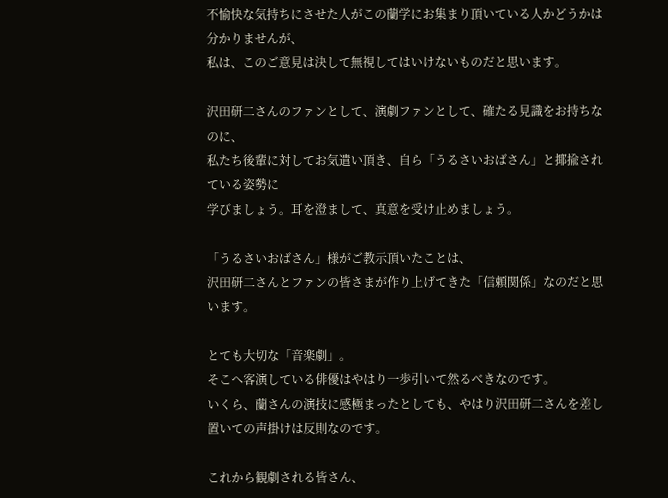不愉快な気持ちにさせた人がこの蘭学にお集まり頂いている人かどうかは分かりませんが、
私は、このご意見は決して無視してはいけないものだと思います。

沢田研二さんのファンとして、演劇ファンとして、確たる見識をお持ちなのに、
私たち後輩に対してお気遣い頂き、自ら「うるさいおばさん」と揶揄されている姿勢に
学びましょう。耳を澄まして、真意を受け止めましょう。

「うるさいおばさん」様がご教示頂いたことは、
沢田研二さんとファンの皆さまが作り上げてきた「信頼関係」なのだと思います。

とても大切な「音楽劇」。
そこへ客演している俳優はやはり一歩引いて然るべきなのです。
いくら、蘭さんの演技に感極まったとしても、やはり沢田研二さんを差し置いての声掛けは反則なのです。

これから観劇される皆さん、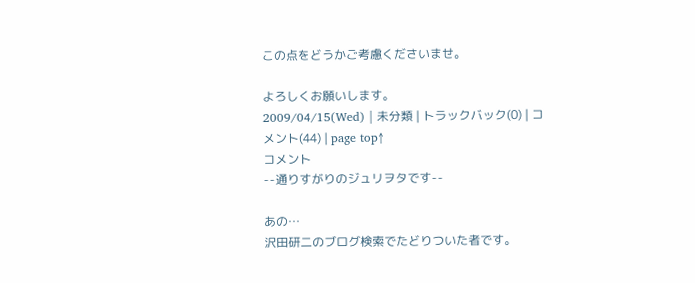この点をどうかご考慮くださいませ。

よろしくお願いします。
2009/04/15(Wed) | 未分類 | トラックバック(0) | コメント(44) | page top↑
コメント
--通りすがりのジュリヲタです--

あの…
沢田研二のブログ検索でたどりついた者です。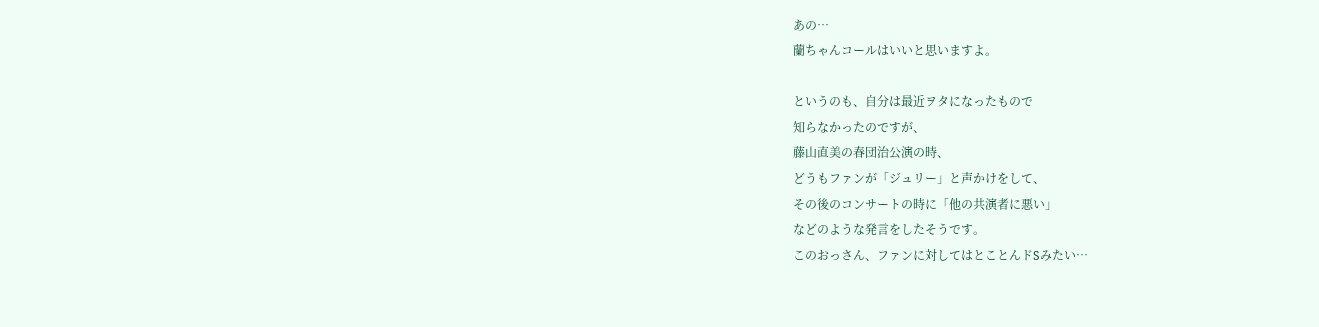あの…
蘭ちゃんコールはいいと思いますよ。

というのも、自分は最近ヲタになったもので
知らなかったのですが、
藤山直美の春団治公演の時、
どうもファンが「ジュリー」と声かけをして、
その後のコンサートの時に「他の共演者に悪い」
などのような発言をしたそうです。
このおっさん、ファンに対してはとことんドSみたい…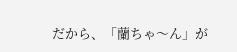だから、「蘭ちゃ〜ん」が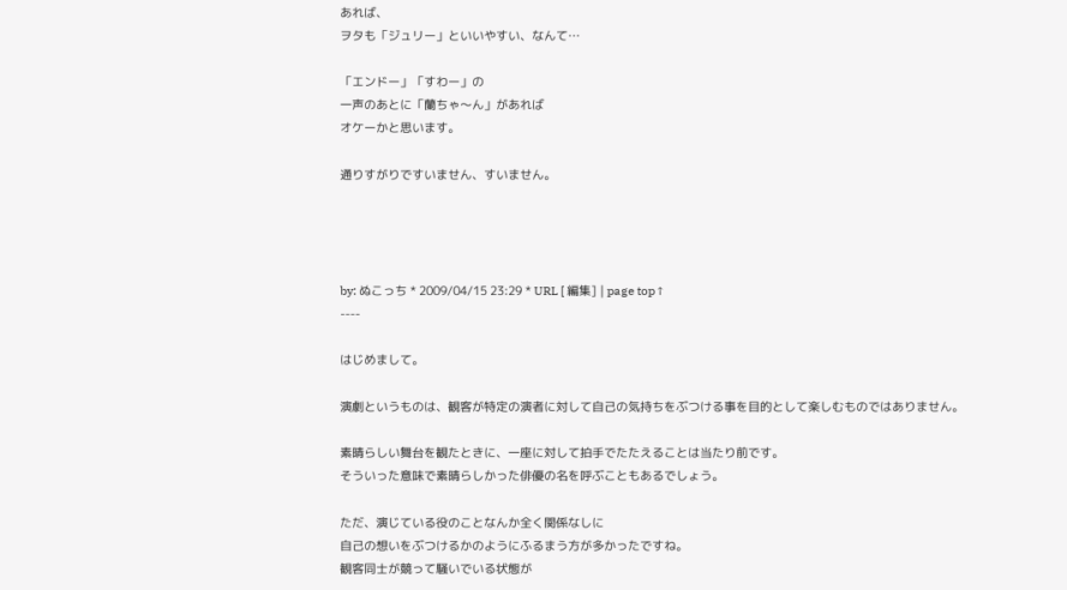あれば、
ヲタも「ジュリー」といいやすい、なんて…

「エンドー」「すわー」の
一声のあとに「蘭ちゃ〜ん」があれば
オケーかと思います。

通りすがりですいません、すいません。




by: ぬこっち * 2009/04/15 23:29 * URL [ 編集] | page top↑
----

はじめまして。

演劇というものは、観客が特定の演者に対して自己の気持ちをぶつける事を目的として楽しむものではありません。

素晴らしい舞台を観たときに、一座に対して拍手でたたえることは当たり前です。
そういった意味で素晴らしかった俳優の名を呼ぶこともあるでしょう。

ただ、演じている役のことなんか全く関係なしに
自己の想いをぶつけるかのようにふるまう方が多かったですね。
観客同士が競って騒いでいる状態が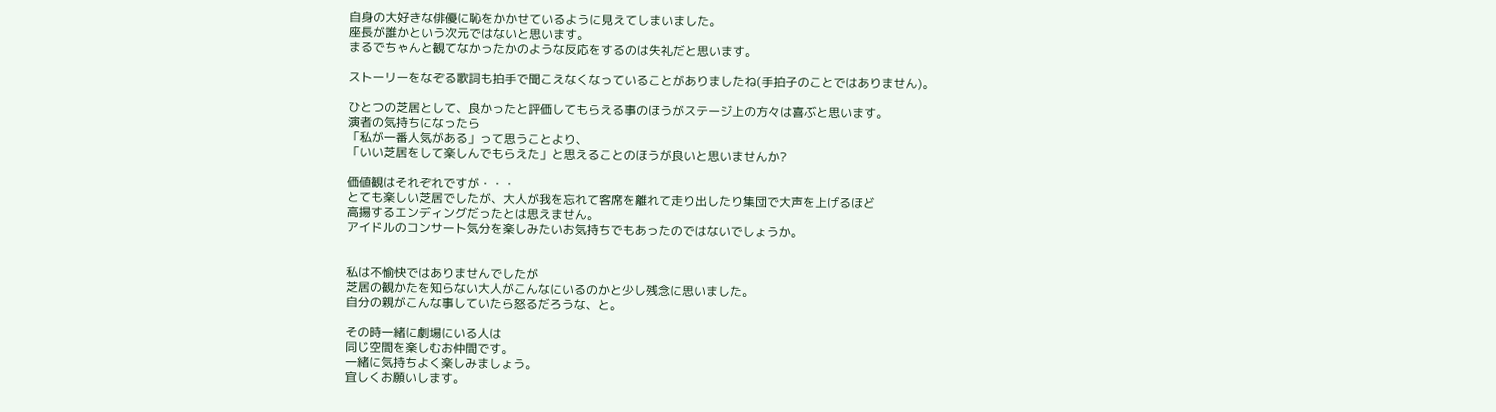自身の大好きな俳優に恥をかかせているように見えてしまいました。
座長が誰かという次元ではないと思います。
まるでちゃんと観てなかったかのような反応をするのは失礼だと思います。

ストーリーをなぞる歌詞も拍手で聞こえなくなっていることがありましたね(手拍子のことではありません)。

ひとつの芝居として、良かったと評価してもらえる事のほうがステージ上の方々は喜ぶと思います。
演者の気持ちになったら
「私が一番人気がある」って思うことより、
「いい芝居をして楽しんでもらえた」と思えることのほうが良いと思いませんか?

価値観はそれぞれですが・・・
とても楽しい芝居でしたが、大人が我を忘れて客席を離れて走り出したり集団で大声を上げるほど
高揚するエンディングだったとは思えません。
アイドルのコンサート気分を楽しみたいお気持ちでもあったのではないでしょうか。


私は不愉快ではありませんでしたが
芝居の観かたを知らない大人がこんなにいるのかと少し残念に思いました。
自分の親がこんな事していたら怒るだろうな、と。

その時一緒に劇場にいる人は
同じ空間を楽しむお仲間です。
一緒に気持ちよく楽しみましょう。
宜しくお願いします。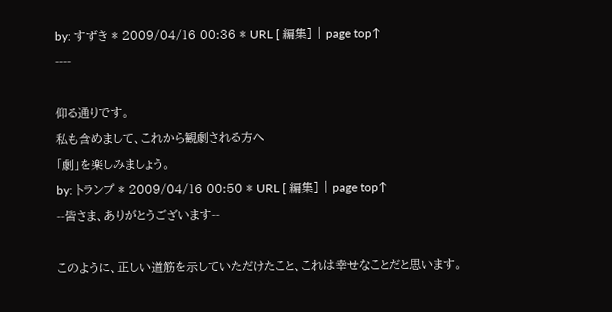by: すずき * 2009/04/16 00:36 * URL [ 編集] | page top↑
----

仰る通りです。
私も含めまして、これから観劇される方へ
「劇」を楽しみましょう。
by: トランプ * 2009/04/16 00:50 * URL [ 編集] | page top↑
--皆さま、ありがとうございます--

このように、正しい道筋を示していただけたこと、これは幸せなことだと思います。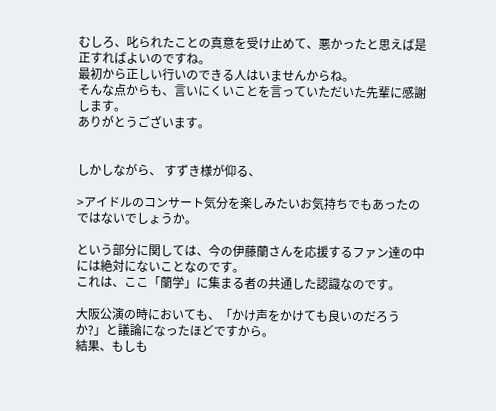むしろ、叱られたことの真意を受け止めて、悪かったと思えば是正すればよいのですね。
最初から正しい行いのできる人はいませんからね。
そんな点からも、言いにくいことを言っていただいた先輩に感謝します。
ありがとうございます。


しかしながら、 すずき様が仰る、

>アイドルのコンサート気分を楽しみたいお気持ちでもあったのではないでしょうか。

という部分に関しては、今の伊藤蘭さんを応援するファン達の中には絶対にないことなのです。
これは、ここ「蘭学」に集まる者の共通した認識なのです。

大阪公演の時においても、「かけ声をかけても良いのだろうか?」と議論になったほどですから。
結果、もしも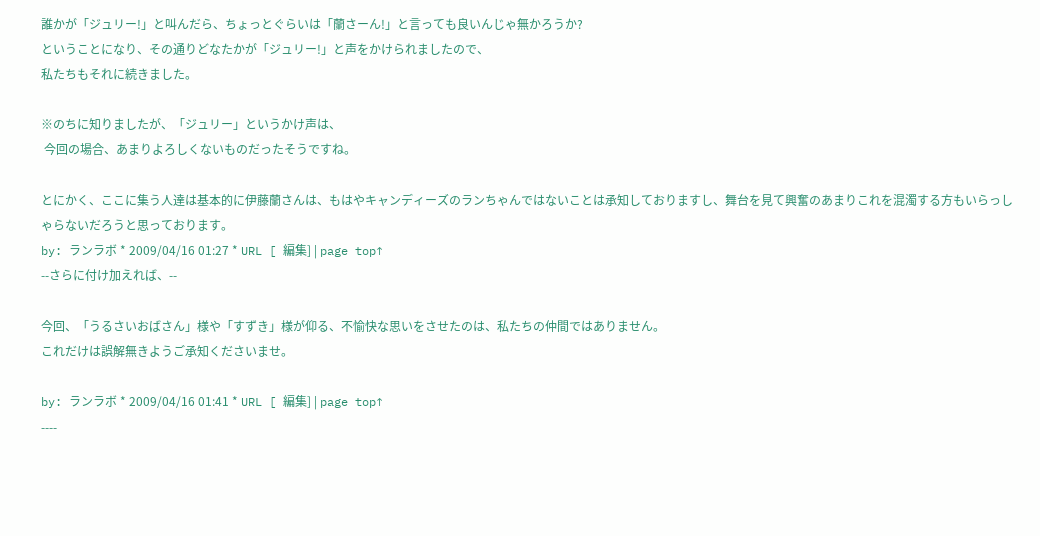誰かが「ジュリー!」と叫んだら、ちょっとぐらいは「蘭さーん!」と言っても良いんじゃ無かろうか?
ということになり、その通りどなたかが「ジュリー!」と声をかけられましたので、
私たちもそれに続きました。

※のちに知りましたが、「ジュリー」というかけ声は、
 今回の場合、あまりよろしくないものだったそうですね。

とにかく、ここに集う人達は基本的に伊藤蘭さんは、もはやキャンディーズのランちゃんではないことは承知しておりますし、舞台を見て興奮のあまりこれを混濁する方もいらっしゃらないだろうと思っております。
by: ランラボ * 2009/04/16 01:27 * URL [ 編集] | page top↑
--さらに付け加えれば、--

今回、「うるさいおばさん」様や「すずき」様が仰る、不愉快な思いをさせたのは、私たちの仲間ではありません。
これだけは誤解無きようご承知くださいませ。

by: ランラボ * 2009/04/16 01:41 * URL [ 編集] | page top↑
----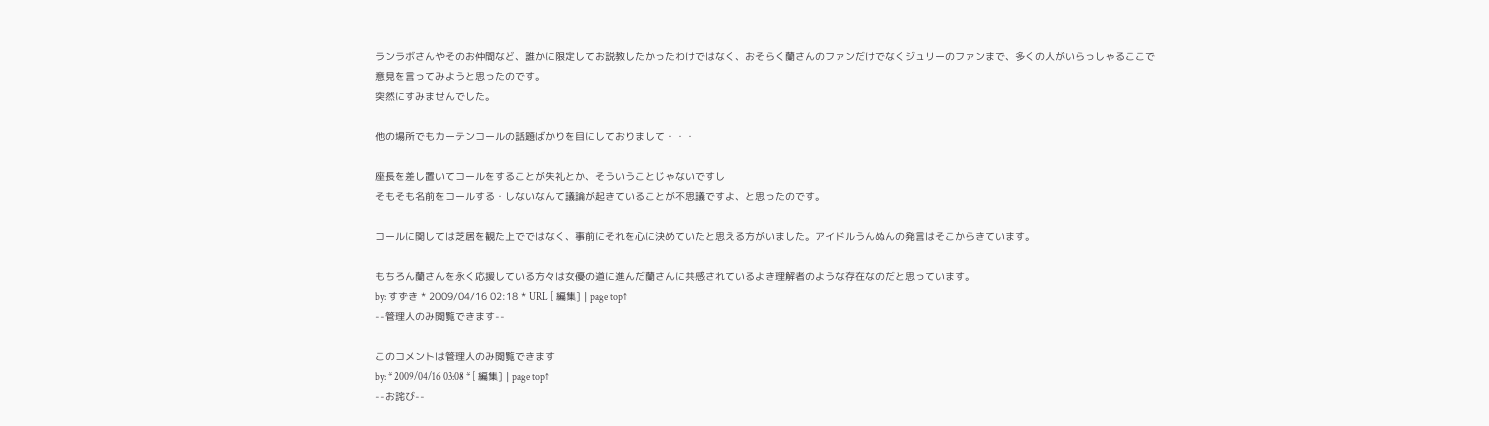ランラボさんやそのお仲間など、誰かに限定してお説教したかったわけではなく、おそらく蘭さんのファンだけでなくジュリーのファンまで、多くの人がいらっしゃるここで
意見を言ってみようと思ったのです。
突然にすみませんでした。

他の場所でもカーテンコールの話題ばかりを目にしておりまして・・・

座長を差し置いてコールをすることが失礼とか、そういうことじゃないですし
そもそも名前をコールする・しないなんて議論が起きていることが不思議ですよ、と思ったのです。

コールに関しては芝居を観た上でではなく、事前にそれを心に決めていたと思える方がいました。アイドルうんぬんの発言はそこからきています。

もちろん蘭さんを永く応援している方々は女優の道に進んだ蘭さんに共感されているよき理解者のような存在なのだと思っています。
by: すずき * 2009/04/16 02:18 * URL [ 編集] | page top↑
--管理人のみ閲覧できます--

このコメントは管理人のみ閲覧できます
by: * 2009/04/16 03:08 * [ 編集] | page top↑
--お詫び--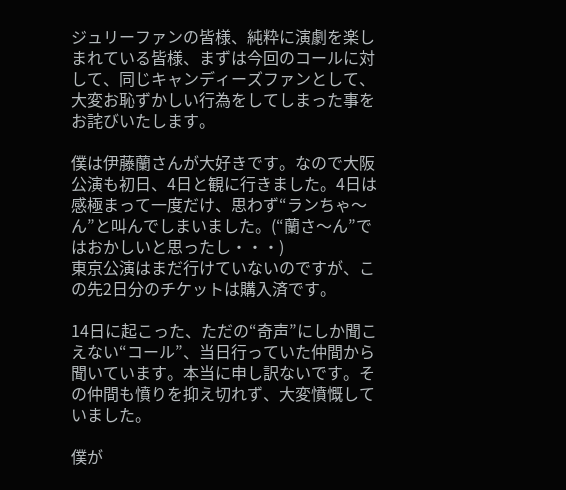ジュリーファンの皆様、純粋に演劇を楽しまれている皆様、まずは今回のコールに対して、同じキャンディーズファンとして、大変お恥ずかしい行為をしてしまった事をお詫びいたします。

僕は伊藤蘭さんが大好きです。なので大阪公演も初日、4日と観に行きました。4日は感極まって一度だけ、思わず“ランちゃ〜ん”と叫んでしまいました。(“蘭さ〜ん”ではおかしいと思ったし・・・)
東京公演はまだ行けていないのですが、この先2日分のチケットは購入済です。

14日に起こった、ただの“奇声”にしか聞こえない“コール”、当日行っていた仲間から聞いています。本当に申し訳ないです。その仲間も憤りを抑え切れず、大変憤慨していました。

僕が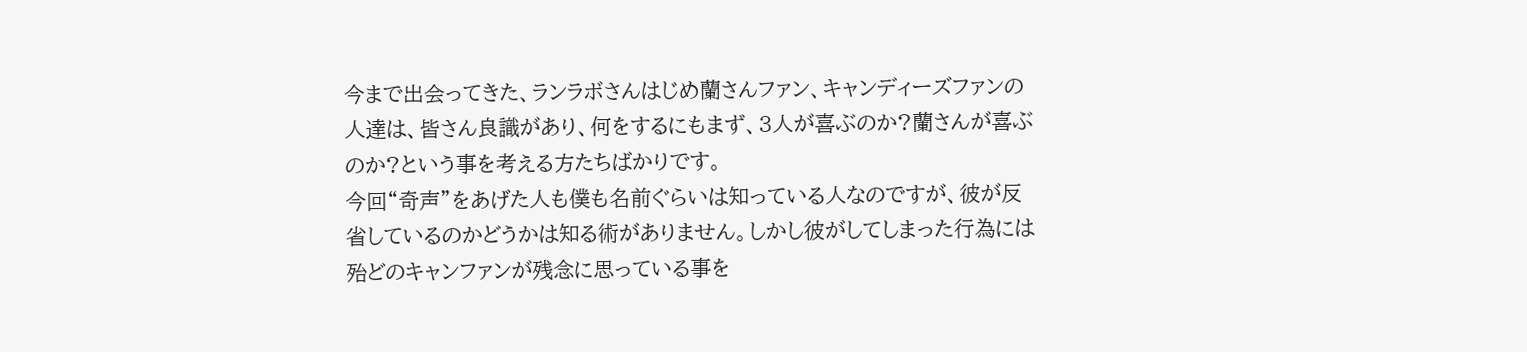今まで出会ってきた、ランラボさんはじめ蘭さんファン、キャンディーズファンの人達は、皆さん良識があり、何をするにもまず、3人が喜ぶのか?蘭さんが喜ぶのか?という事を考える方たちばかりです。
今回“奇声”をあげた人も僕も名前ぐらいは知っている人なのですが、彼が反省しているのかどうかは知る術がありません。しかし彼がしてしまった行為には殆どのキャンファンが残念に思っている事を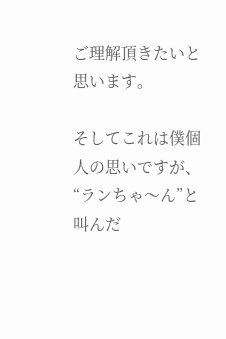ご理解頂きたいと思います。

そしてこれは僕個人の思いですが、“ランちゃ〜ん”と叫んだ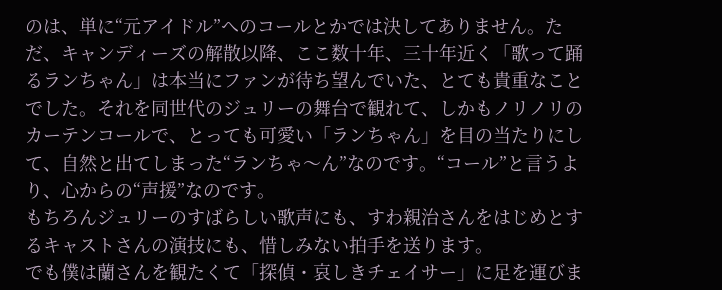のは、単に“元アイドル”へのコールとかでは決してありません。ただ、キャンディーズの解散以降、ここ数十年、三十年近く「歌って踊るランちゃん」は本当にファンが待ち望んでいた、とても貴重なことでした。それを同世代のジュリーの舞台で観れて、しかもノリノリのカーテンコールで、とっても可愛い「ランちゃん」を目の当たりにして、自然と出てしまった“ランちゃ〜ん”なのです。“コール”と言うより、心からの“声援”なのです。
もちろんジュリーのすばらしい歌声にも、すわ親治さんをはじめとするキャストさんの演技にも、惜しみない拍手を送ります。
でも僕は蘭さんを観たくて「探偵・哀しきチェイサー」に足を運びま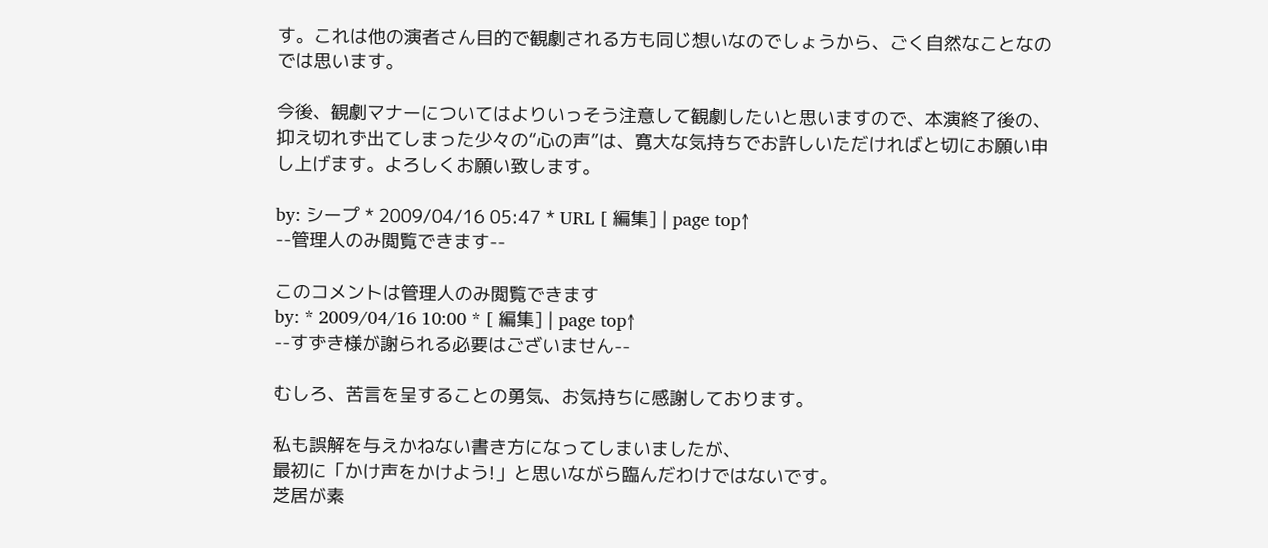す。これは他の演者さん目的で観劇される方も同じ想いなのでしょうから、ごく自然なことなのでは思います。

今後、観劇マナーについてはよりいっそう注意して観劇したいと思いますので、本演終了後の、抑え切れず出てしまった少々の“心の声”は、寛大な気持ちでお許しいただければと切にお願い申し上げます。よろしくお願い致します。

by: シープ * 2009/04/16 05:47 * URL [ 編集] | page top↑
--管理人のみ閲覧できます--

このコメントは管理人のみ閲覧できます
by: * 2009/04/16 10:00 * [ 編集] | page top↑
--すずき様が謝られる必要はございません--

むしろ、苦言を呈することの勇気、お気持ちに感謝しております。

私も誤解を与えかねない書き方になってしまいましたが、
最初に「かけ声をかけよう!」と思いながら臨んだわけではないです。
芝居が素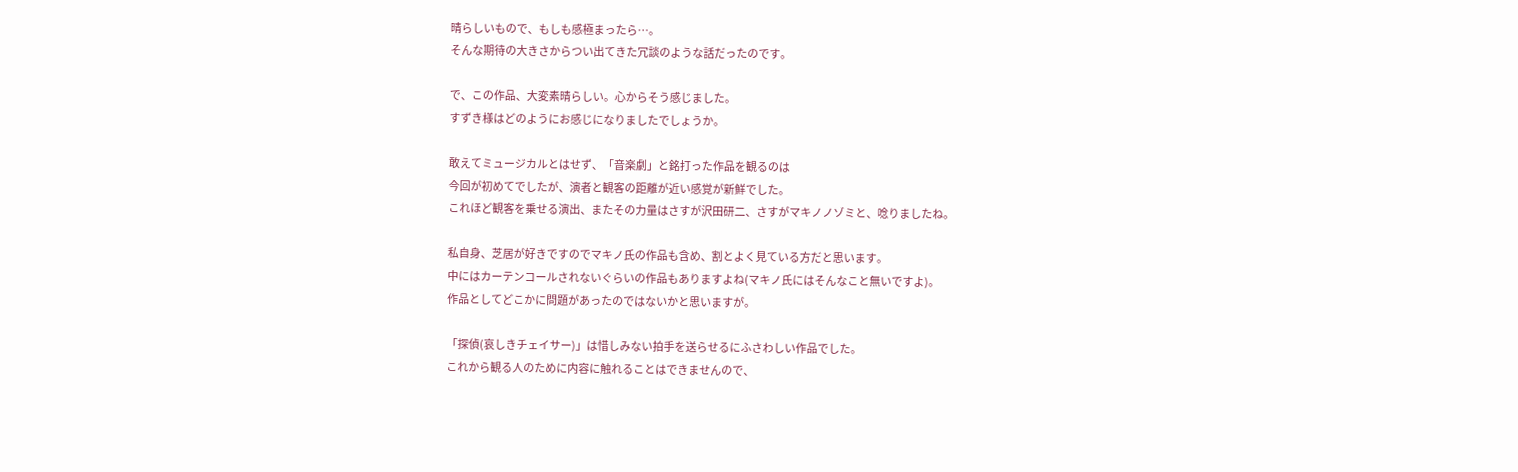晴らしいもので、もしも感極まったら…。
そんな期待の大きさからつい出てきた冗談のような話だったのです。

で、この作品、大変素晴らしい。心からそう感じました。
すずき様はどのようにお感じになりましたでしょうか。

敢えてミュージカルとはせず、「音楽劇」と銘打った作品を観るのは
今回が初めてでしたが、演者と観客の距離が近い感覚が新鮮でした。
これほど観客を乗せる演出、またその力量はさすが沢田研二、さすがマキノノゾミと、唸りましたね。

私自身、芝居が好きですのでマキノ氏の作品も含め、割とよく見ている方だと思います。
中にはカーテンコールされないぐらいの作品もありますよね(マキノ氏にはそんなこと無いですよ)。
作品としてどこかに問題があったのではないかと思いますが。

「探偵(哀しきチェイサー)」は惜しみない拍手を送らせるにふさわしい作品でした。
これから観る人のために内容に触れることはできませんので、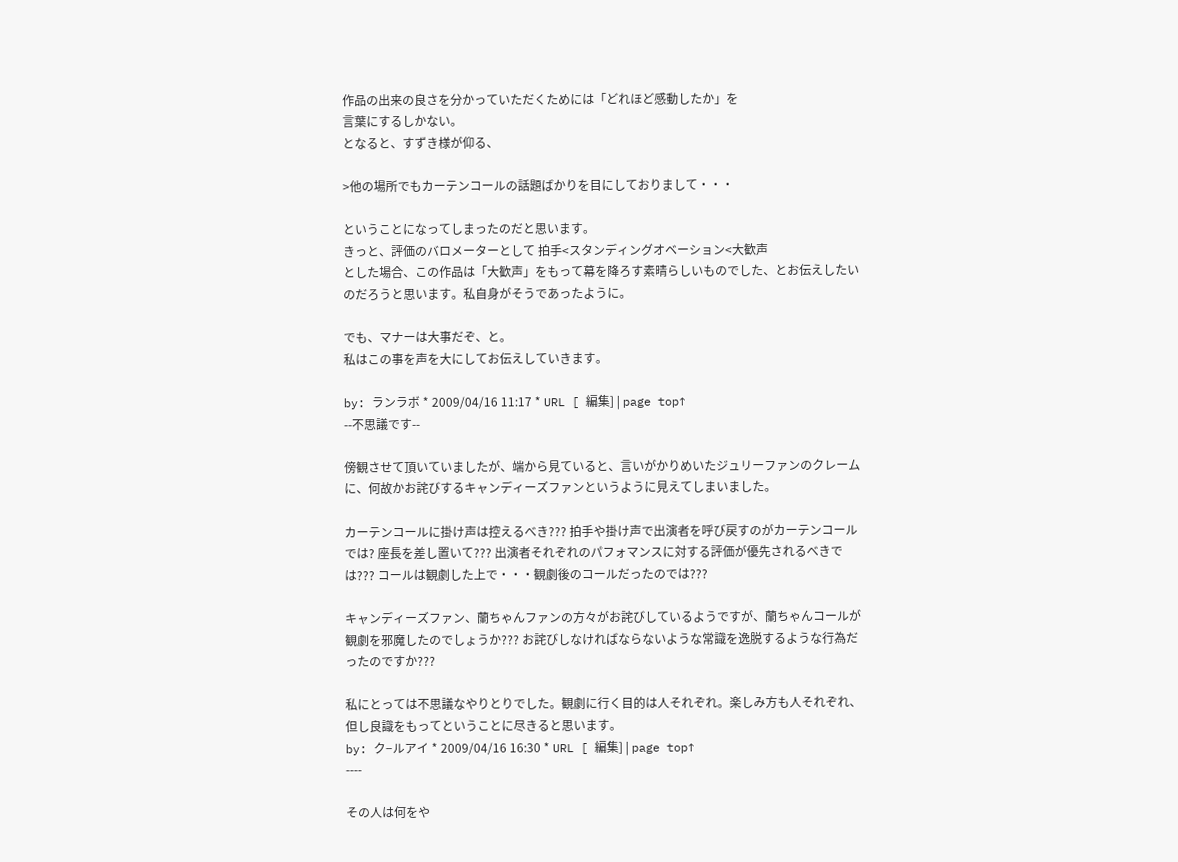作品の出来の良さを分かっていただくためには「どれほど感動したか」を
言葉にするしかない。
となると、すずき様が仰る、

>他の場所でもカーテンコールの話題ばかりを目にしておりまして・・・

ということになってしまったのだと思います。
きっと、評価のバロメーターとして 拍手<スタンディングオベーション<大歓声
とした場合、この作品は「大歓声」をもって幕を降ろす素晴らしいものでした、とお伝えしたいのだろうと思います。私自身がそうであったように。

でも、マナーは大事だぞ、と。
私はこの事を声を大にしてお伝えしていきます。

by: ランラボ * 2009/04/16 11:17 * URL [ 編集] | page top↑
--不思議です--

傍観させて頂いていましたが、端から見ていると、言いがかりめいたジュリーファンのクレームに、何故かお詫びするキャンディーズファンというように見えてしまいました。

カーテンコールに掛け声は控えるべき??? 拍手や掛け声で出演者を呼び戻すのがカーテンコールでは? 座長を差し置いて??? 出演者それぞれのパフォマンスに対する評価が優先されるべきでは??? コールは観劇した上で・・・観劇後のコールだったのでは???

キャンディーズファン、蘭ちゃんファンの方々がお詫びしているようですが、蘭ちゃんコールが観劇を邪魔したのでしょうか??? お詫びしなければならないような常識を逸脱するような行為だったのですか???

私にとっては不思議なやりとりでした。観劇に行く目的は人それぞれ。楽しみ方も人それぞれ、但し良識をもってということに尽きると思います。
by: ク−ルアイ * 2009/04/16 16:30 * URL [ 編集] | page top↑
----

その人は何をや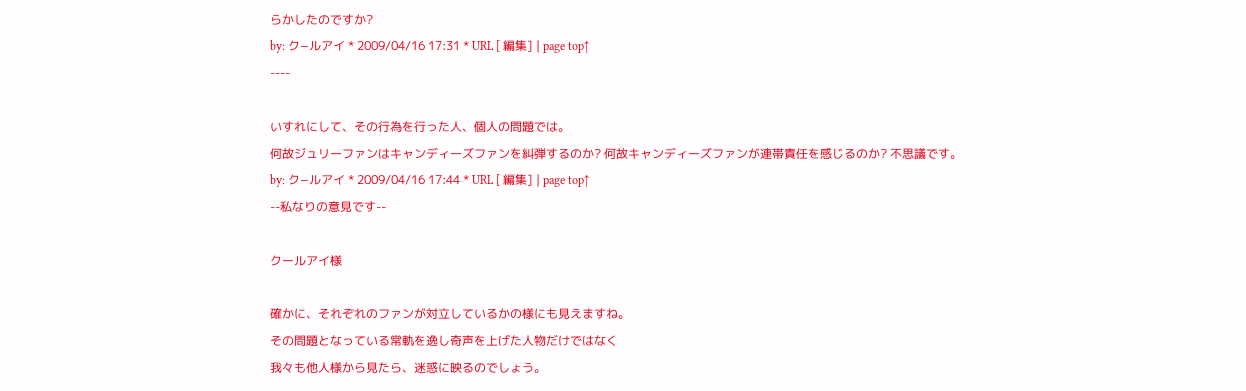らかしたのですか?
by: ク−ルアイ * 2009/04/16 17:31 * URL [ 編集] | page top↑
----

いすれにして、その行為を行った人、個人の問題では。
何故ジュリーファンはキャンディーズファンを糾弾するのか? 何故キャンディーズファンが連帯責任を感じるのか? 不思議です。
by: ク−ルアイ * 2009/04/16 17:44 * URL [ 編集] | page top↑
--私なりの意見です--

クールアイ様

確かに、それぞれのファンが対立しているかの様にも見えますね。
その問題となっている常軌を逸し奇声を上げた人物だけではなく
我々も他人様から見たら、迷惑に映るのでしょう。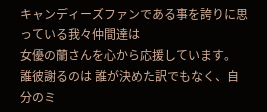キャンディーズファンである事を誇りに思っている我々仲間達は
女優の蘭さんを心から応援しています。
誰彼謝るのは 誰が決めた訳でもなく、自分のミ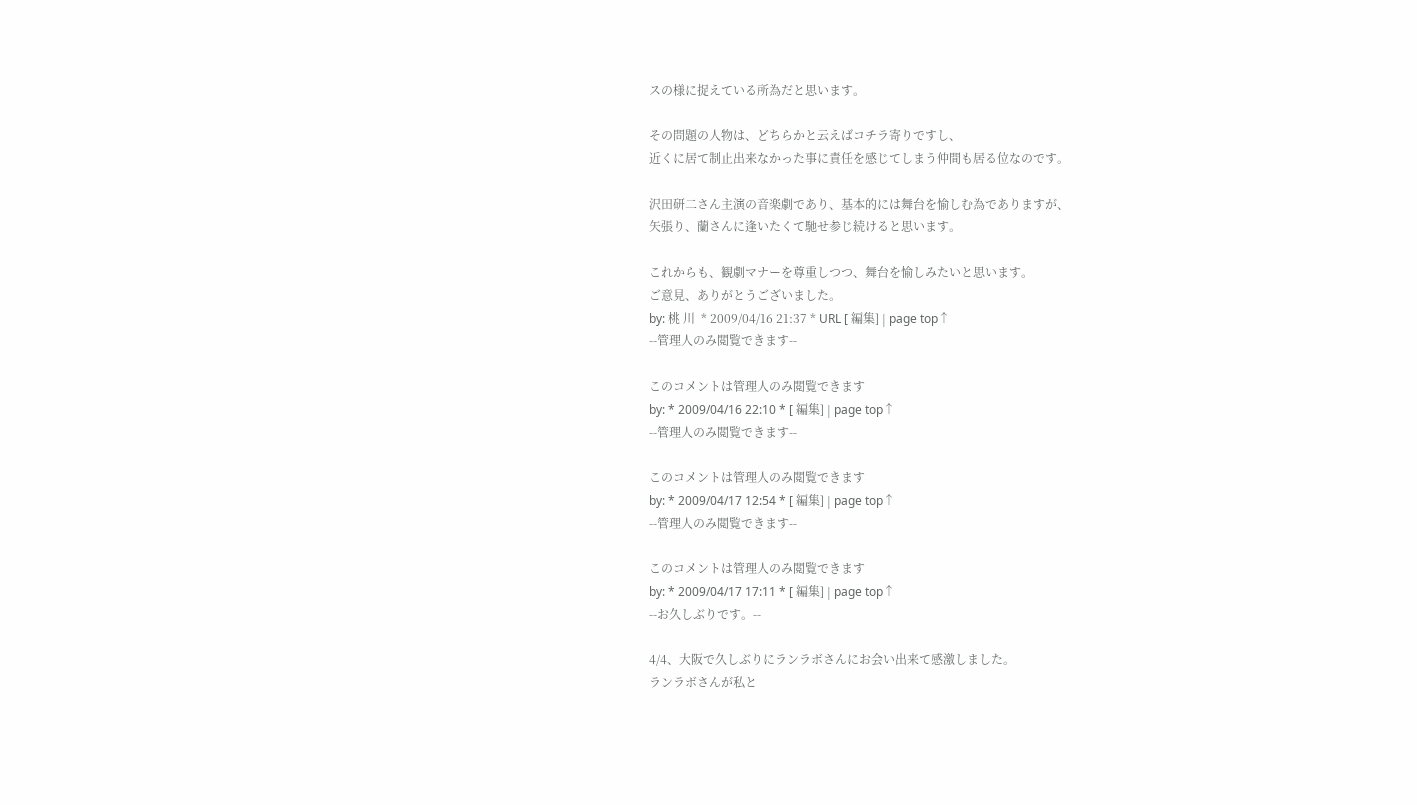スの様に捉えている所為だと思います。

その問題の人物は、どちらかと云えばコチラ寄りですし、
近くに居て制止出来なかった事に責任を感じてしまう仲間も居る位なのです。

沢田研二さん主演の音楽劇であり、基本的には舞台を愉しむ為でありますが、
矢張り、蘭さんに逢いたくて馳せ参じ続けると思います。

これからも、観劇マナーを尊重しつつ、舞台を愉しみたいと思います。
ご意見、ありがとうございました。
by: 桃 川  * 2009/04/16 21:37 * URL [ 編集] | page top↑
--管理人のみ閲覧できます--

このコメントは管理人のみ閲覧できます
by: * 2009/04/16 22:10 * [ 編集] | page top↑
--管理人のみ閲覧できます--

このコメントは管理人のみ閲覧できます
by: * 2009/04/17 12:54 * [ 編集] | page top↑
--管理人のみ閲覧できます--

このコメントは管理人のみ閲覧できます
by: * 2009/04/17 17:11 * [ 編集] | page top↑
--お久しぶりです。--

4/4、大阪で久しぶりにランラボさんにお会い出来て感激しました。
ランラボさんが私と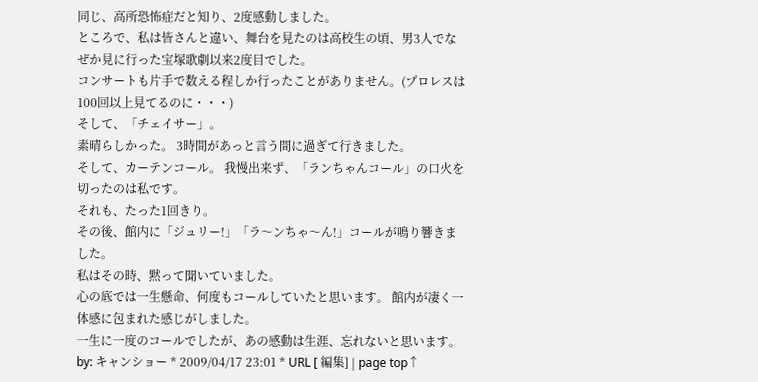同じ、高所恐怖症だと知り、2度感動しました。
ところで、私は皆さんと違い、舞台を見たのは高校生の頃、男3人でなぜか見に行った宝塚歌劇以来2度目でした。
コンサートも片手で数える程しか行ったことがありません。(プロレスは100回以上見てるのに・・・)
そして、「チェイサー」。
素晴らしかった。 3時間があっと言う間に過ぎて行きました。
そして、カーテンコール。 我慢出来ず、「ランちゃんコール」の口火を切ったのは私です。
それも、たった1回きり。
その後、館内に「ジュリー!」「ラ〜ンちゃ〜ん!」コールが鳴り響きました。
私はその時、黙って聞いていました。
心の底では一生懸命、何度もコールしていたと思います。 館内が凄く一体感に包まれた感じがしました。
一生に一度のコールでしたが、あの感動は生涯、忘れないと思います。
by: キャンショー * 2009/04/17 23:01 * URL [ 編集] | page top↑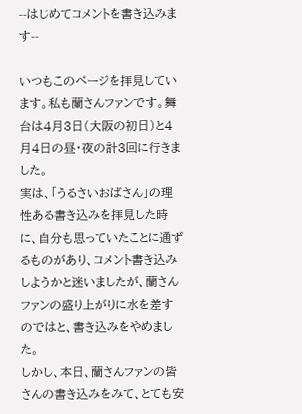--はじめてコメントを書き込みます--

いつもこのページを拝見しています。私も蘭さんファンです。舞台は4月3日(大阪の初日)と4月4日の昼・夜の計3回に行きました。
実は、「うるさいおばさん」の理性ある書き込みを拝見した時に、自分も思っていたことに通ずるものがあり、コメント書き込みしようかと迷いましたが、蘭さんファンの盛り上がりに水を差すのではと、書き込みをやめました。
しかし、本日、蘭さんファンの皆さんの書き込みをみて、とても安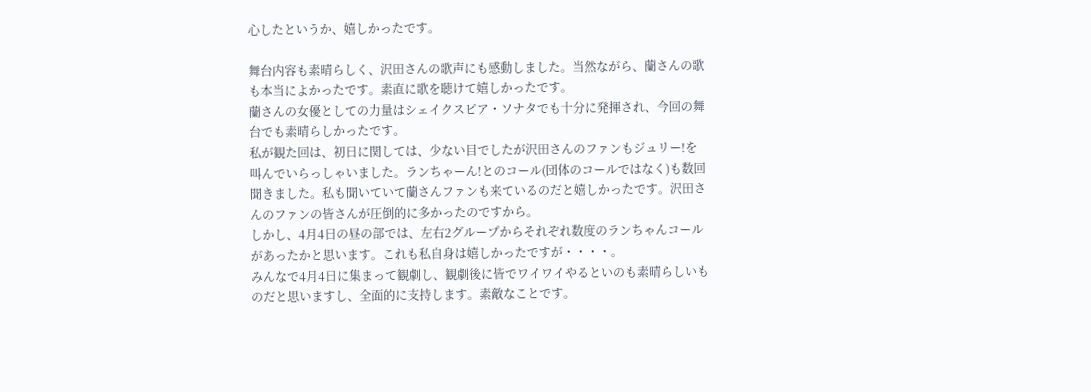心したというか、嬉しかったです。

舞台内容も素晴らしく、沢田さんの歌声にも感動しました。当然ながら、蘭さんの歌も本当によかったです。素直に歌を聴けて嬉しかったです。
蘭さんの女優としての力量はシェイクスピア・ソナタでも十分に発揮され、今回の舞台でも素晴らしかったです。
私が観た回は、初日に関しては、少ない目でしたが沢田さんのファンもジュリー!を叫んでいらっしゃいました。ランちゃーん!とのコール(団体のコールではなく)も数回聞きました。私も聞いていて蘭さんファンも来ているのだと嬉しかったです。沢田さんのファンの皆さんが圧倒的に多かったのですから。
しかし、4月4日の昼の部では、左右2グループからそれぞれ数度のランちゃんコールがあったかと思います。これも私自身は嬉しかったですが・・・・。
みんなで4月4日に集まって観劇し、観劇後に皆でワイワイやるといのも素晴らしいものだと思いますし、全面的に支持します。素敵なことです。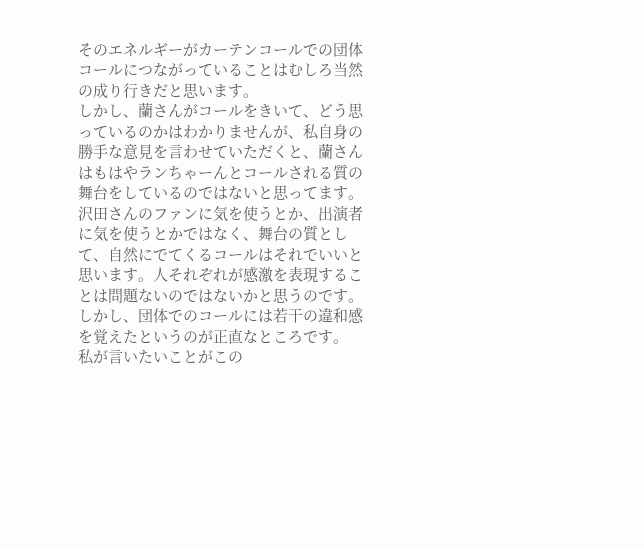そのエネルギーがカーテンコールでの団体コールにつながっていることはむしろ当然の成り行きだと思います。
しかし、蘭さんがコールをきいて、どう思っているのかはわかりませんが、私自身の勝手な意見を言わせていただくと、蘭さんはもはやランちゃーんとコールされる質の舞台をしているのではないと思ってます。
沢田さんのファンに気を使うとか、出演者に気を使うとかではなく、舞台の質として、自然にでてくるコールはそれでいいと思います。人それぞれが感激を表現することは問題ないのではないかと思うのです。しかし、団体でのコールには若干の違和感を覚えたというのが正直なところです。
私が言いたいことがこの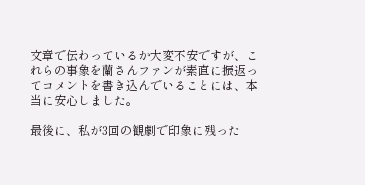文章で伝わっているか大変不安ですが、これらの事象を蘭さんファンが素直に振返ってコメントを書き込んでいることには、本当に安心しました。

最後に、私が3回の観劇で印象に残った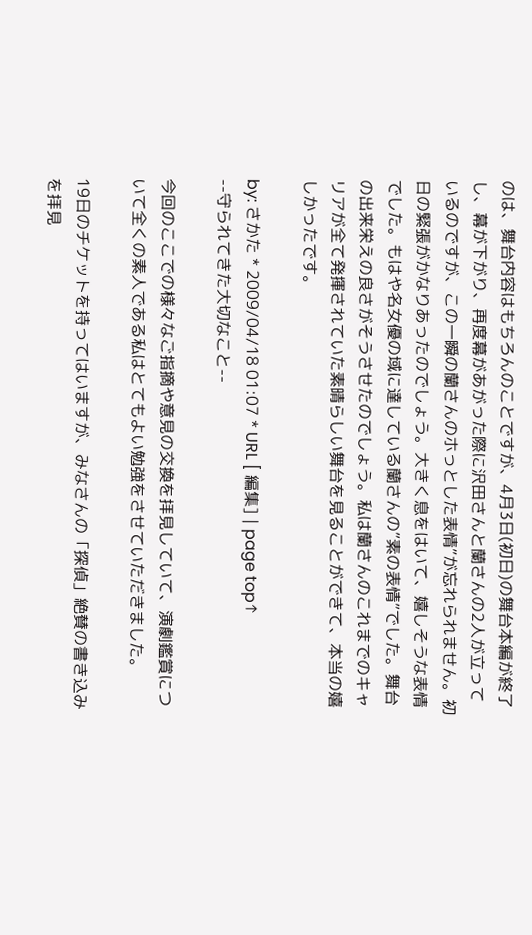のは、舞台内容はもちろんのことですが、4月3日(初日)の舞台本編が終了し、幕が下がり、再度幕があがった際に沢田さんと蘭さんの2人が立っているのですが、この一瞬の蘭さんのホっとした表情”が忘れられません。初日の緊張がかなりあったのでしょう。大きく息をはいて、嬉しそうな表情でした。もはや名女優の域に達している蘭さんの”素の表情”でした。舞台の出来栄えの良さがそうさせたのでしょう。私は蘭さんのこれまでのキャリアが全て発揮されていた素晴らしい舞台を見ることができて、本当の嬉しかったです。

by: さかた * 2009/04/18 01:07 * URL [ 編集] | page top↑
--守られてきた大切なこと--

今回のここでの様々なご指摘や意見の交換を拝見していて、演劇鑑賞について全くの素人である私はとてもよい勉強をさせていただきました。

19日のチケットを持ってはいますが、みなさんの「探偵」絶賛の書き込みを拝見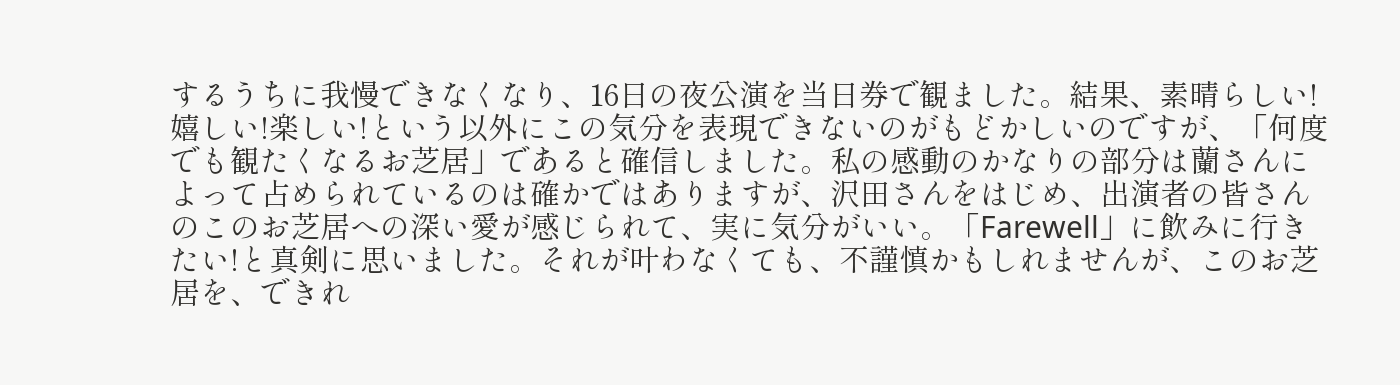するうちに我慢できなくなり、16日の夜公演を当日券で観ました。結果、素晴らしい!嬉しい!楽しい!という以外にこの気分を表現できないのがもどかしいのですが、「何度でも観たくなるお芝居」であると確信しました。私の感動のかなりの部分は蘭さんによって占められているのは確かではありますが、沢田さんをはじめ、出演者の皆さんのこのお芝居への深い愛が感じられて、実に気分がいい。「Farewell」に飲みに行きたい!と真剣に思いました。それが叶わなくても、不謹慎かもしれませんが、このお芝居を、できれ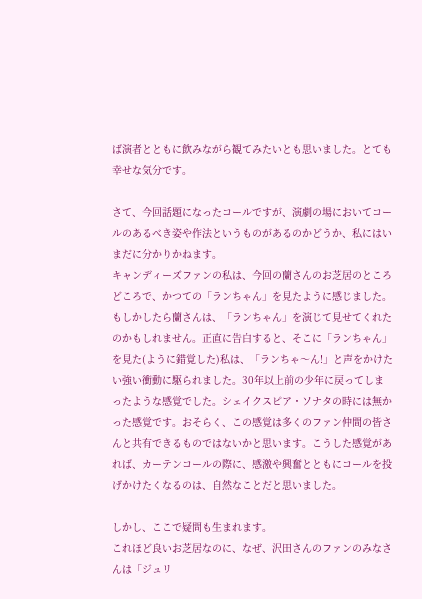ば演者とともに飲みながら観てみたいとも思いました。とても幸せな気分です。

さて、今回話題になったコールですが、演劇の場においてコールのあるべき姿や作法というものがあるのかどうか、私にはいまだに分かりかねます。
キャンディーズファンの私は、今回の蘭さんのお芝居のところどころで、かつての「ランちゃん」を見たように感じました。もしかしたら蘭さんは、「ランちゃん」を演じて見せてくれたのかもしれません。正直に告白すると、そこに「ランちゃん」を見た(ように錯覚した)私は、「ランちゃ〜ん!」と声をかけたい強い衝動に駆られました。30年以上前の少年に戻ってしまったような感覚でした。シェイクスピア・ソナタの時には無かった感覚です。おそらく、この感覚は多くのファン仲間の皆さんと共有できるものではないかと思います。こうした感覚があれば、カーテンコールの際に、感激や興奮とともにコールを投げかけたくなるのは、自然なことだと思いました。

しかし、ここで疑問も生まれます。
これほど良いお芝居なのに、なぜ、沢田さんのファンのみなさんは「ジュリ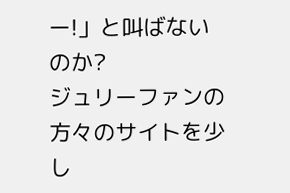ー!」と叫ばないのか?
ジュリーファンの方々のサイトを少し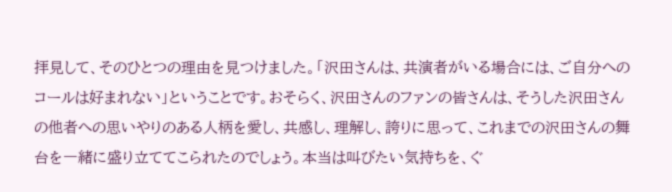拝見して、そのひとつの理由を見つけました。「沢田さんは、共演者がいる場合には、ご自分へのコールは好まれない」ということです。おそらく、沢田さんのファンの皆さんは、そうした沢田さんの他者への思いやりのある人柄を愛し、共感し、理解し、誇りに思って、これまでの沢田さんの舞台を一緒に盛り立ててこられたのでしょう。本当は叫びたい気持ちを、ぐ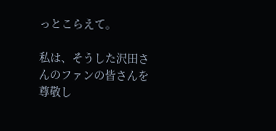っとこらえて。

私は、そうした沢田さんのファンの皆さんを尊敬し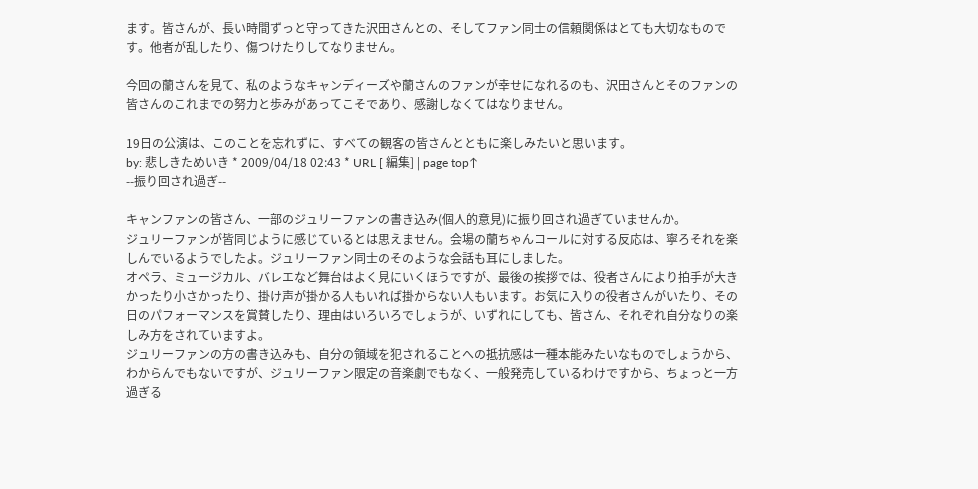ます。皆さんが、長い時間ずっと守ってきた沢田さんとの、そしてファン同士の信頼関係はとても大切なものです。他者が乱したり、傷つけたりしてなりません。

今回の蘭さんを見て、私のようなキャンディーズや蘭さんのファンが幸せになれるのも、沢田さんとそのファンの皆さんのこれまでの努力と歩みがあってこそであり、感謝しなくてはなりません。

19日の公演は、このことを忘れずに、すべての観客の皆さんとともに楽しみたいと思います。
by: 悲しきためいき * 2009/04/18 02:43 * URL [ 編集] | page top↑
--振り回され過ぎ--

キャンファンの皆さん、一部のジュリーファンの書き込み(個人的意見)に振り回され過ぎていませんか。
ジュリーファンが皆同じように感じているとは思えません。会場の蘭ちゃんコールに対する反応は、寧ろそれを楽しんでいるようでしたよ。ジュリーファン同士のそのような会話も耳にしました。
オペラ、ミュージカル、バレエなど舞台はよく見にいくほうですが、最後の挨拶では、役者さんにより拍手が大きかったり小さかったり、掛け声が掛かる人もいれば掛からない人もいます。お気に入りの役者さんがいたり、その日のパフォーマンスを賞賛したり、理由はいろいろでしょうが、いずれにしても、皆さん、それぞれ自分なりの楽しみ方をされていますよ。
ジュリーファンの方の書き込みも、自分の領域を犯されることへの抵抗感は一種本能みたいなものでしょうから、わからんでもないですが、ジュリーファン限定の音楽劇でもなく、一般発売しているわけですから、ちょっと一方過ぎる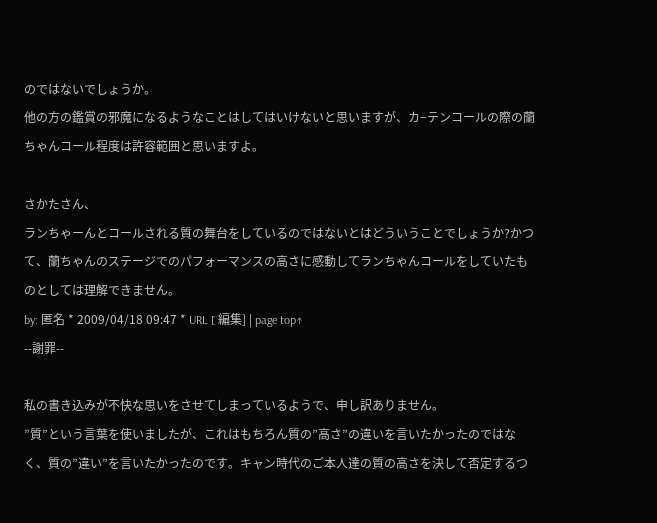のではないでしょうか。
他の方の鑑賞の邪魔になるようなことはしてはいけないと思いますが、カ−テンコールの際の蘭ちゃんコール程度は許容範囲と思いますよ。

さかたさん、
ランちゃーんとコールされる質の舞台をしているのではないとはどういうことでしょうか?かつて、蘭ちゃんのステージでのパフォーマンスの高さに感動してランちゃんコールをしていたものとしては理解できません。
by: 匿名 * 2009/04/18 09:47 * URL [ 編集] | page top↑
--謝罪--

私の書き込みが不快な思いをさせてしまっているようで、申し訳ありません。
”質”という言葉を使いましたが、これはもちろん質の”高さ”の違いを言いたかったのではなく、質の”違い”を言いたかったのです。キャン時代のご本人達の質の高さを決して否定するつ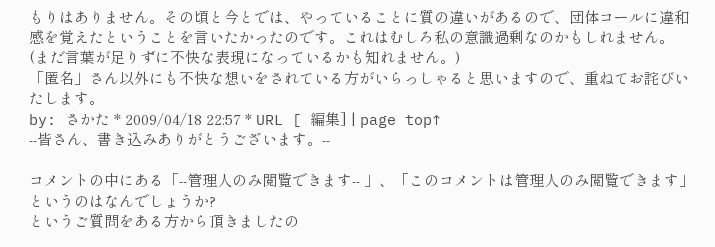もりはありません。その頃と今とでは、やっていることに質の違いがあるので、団体コールに違和感を覚えたということを言いたかったのです。これはむしろ私の意識過剰なのかもしれません。
(まだ言葉が足りずに不快な表現になっているかも知れません。)
「匿名」さん以外にも不快な想いをされている方がいらっしゃると思いますので、重ねてお詫びいたします。
by: さかた * 2009/04/18 22:57 * URL [ 編集] | page top↑
--皆さん、書き込みありがとうございます。--

コメントの中にある「--管理人のみ閲覧できます-- 」、「このコメントは管理人のみ閲覧できます」というのはなんでしょうか?
というご質問をある方から頂きましたの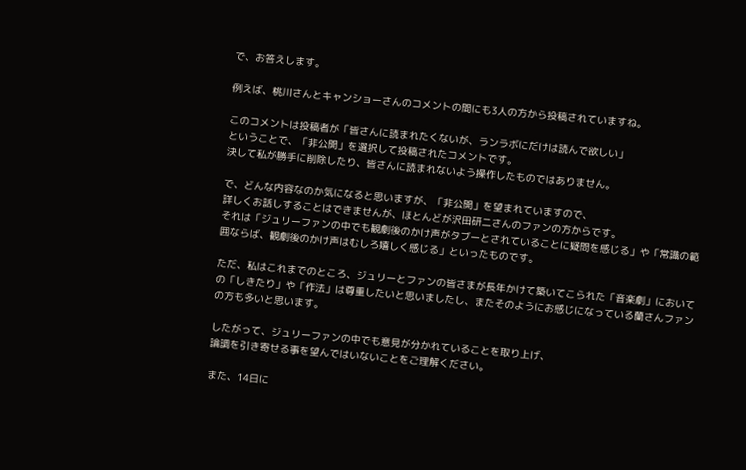で、お答えします。

例えば、桃川さんとキャンショーさんのコメントの間にも3人の方から投稿されていますね。

このコメントは投稿者が「皆さんに読まれたくないが、ランラボにだけは読んで欲しい」
ということで、「非公開」を選択して投稿されたコメントです。
決して私が勝手に削除したり、皆さんに読まれないよう操作したものではありません。

で、どんな内容なのか気になると思いますが、「非公開」を望まれていますので、
詳しくお話しすることはできませんが、ほとんどが沢田研二さんのファンの方からです。
それは「ジュリーファンの中でも観劇後のかけ声がタブーとされていることに疑問を感じる」や「常識の範囲ならば、観劇後のかけ声はむしろ嬉しく感じる」といったものです。

ただ、私はこれまでのところ、ジュリーとファンの皆さまが長年かけて築いてこられた「音楽劇」においての「しきたり」や「作法」は尊重したいと思いましたし、またそのようにお感じになっている蘭さんファンの方も多いと思います。

したがって、ジュリーファンの中でも意見が分かれていることを取り上げ、
論調を引き寄せる事を望んではいないことをご理解ください。

また、14日に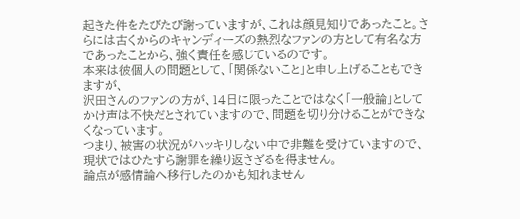起きた件をたびたび謝っていますが、これは顔見知りであったこと。さらには古くからのキャンディーズの熱烈なファンの方として有名な方であったことから、強く責任を感じているのです。
本来は彼個人の問題として、「関係ないこと」と申し上げることもできますが、
沢田さんのファンの方が、14日に限ったことではなく「一般論」としてかけ声は不快だとされていますので、問題を切り分けることができなくなっています。
つまり、被害の状況がハッキリしない中で非難を受けていますので、現状ではひたすら謝罪を繰り返さざるを得ません。
論点が感情論へ移行したのかも知れません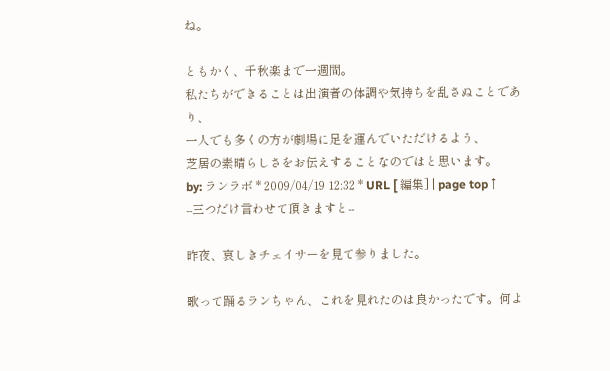ね。

ともかく、千秋楽まで一週間。
私たちができることは出演者の体調や気持ちを乱さぬことであり、
一人でも多くの方が劇場に足を運んでいただけるよう、
芝居の素晴らしさをお伝えすることなのではと思います。
by: ランラボ * 2009/04/19 12:32 * URL [ 編集] | page top↑
--三つだけ言わせて頂きますと--

昨夜、哀しきチェイサーを見て参りました。

歌って踊るランちゃん、これを見れたのは良かったです。何よ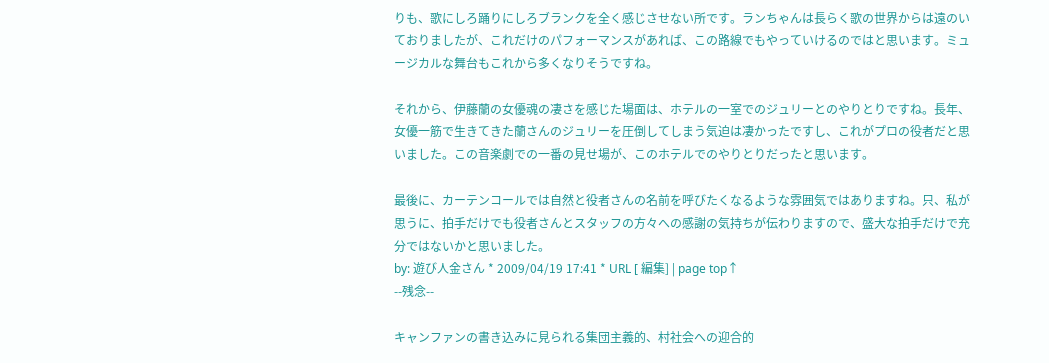りも、歌にしろ踊りにしろブランクを全く感じさせない所です。ランちゃんは長らく歌の世界からは遠のいておりましたが、これだけのパフォーマンスがあれば、この路線でもやっていけるのではと思います。ミュージカルな舞台もこれから多くなりそうですね。

それから、伊藤蘭の女優魂の凄さを感じた場面は、ホテルの一室でのジュリーとのやりとりですね。長年、女優一筋で生きてきた蘭さんのジュリーを圧倒してしまう気迫は凄かったですし、これがプロの役者だと思いました。この音楽劇での一番の見せ場が、このホテルでのやりとりだったと思います。

最後に、カーテンコールでは自然と役者さんの名前を呼びたくなるような雰囲気ではありますね。只、私が思うに、拍手だけでも役者さんとスタッフの方々への感謝の気持ちが伝わりますので、盛大な拍手だけで充分ではないかと思いました。
by: 遊び人金さん * 2009/04/19 17:41 * URL [ 編集] | page top↑
--残念--

キャンファンの書き込みに見られる集団主義的、村社会への迎合的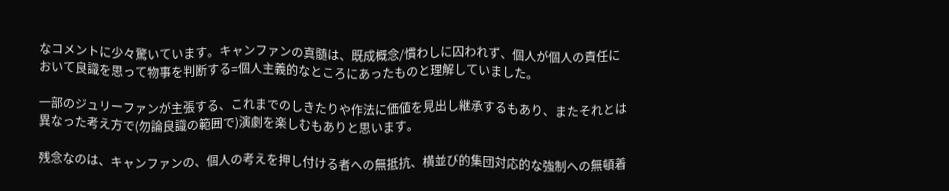なコメントに少々驚いています。キャンファンの真髄は、既成概念/慣わしに囚われず、個人が個人の責任において良識を思って物事を判断する=個人主義的なところにあったものと理解していました。

一部のジュリーファンが主張する、これまでのしきたりや作法に価値を見出し継承するもあり、またそれとは異なった考え方で(勿論良識の範囲で)演劇を楽しむもありと思います。

残念なのは、キャンファンの、個人の考えを押し付ける者への無抵抗、横並び的集団対応的な強制への無頓着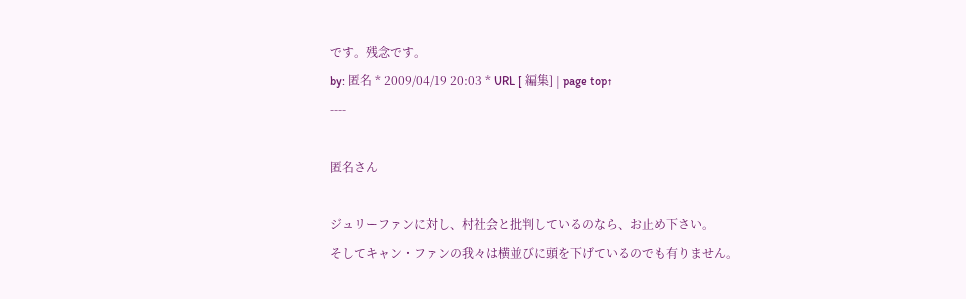です。残念です。
by: 匿名 * 2009/04/19 20:03 * URL [ 編集] | page top↑
----

匿名さん

ジュリーファンに対し、村社会と批判しているのなら、お止め下さい。
そしてキャン・ファンの我々は横並びに頭を下げているのでも有りません。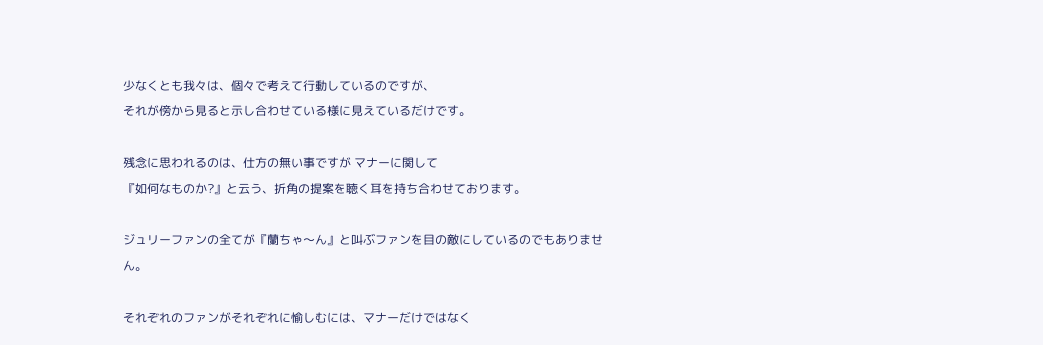少なくとも我々は、個々で考えて行動しているのですが、
それが傍から見ると示し合わせている様に見えているだけです。

残念に思われるのは、仕方の無い事ですが マナーに関して
『如何なものか?』と云う、折角の提案を聴く耳を持ち合わせております。

ジュリーファンの全てが『蘭ちゃ〜ん』と叫ぶファンを目の敵にしているのでもありません。

それぞれのファンがそれぞれに愉しむには、マナーだけではなく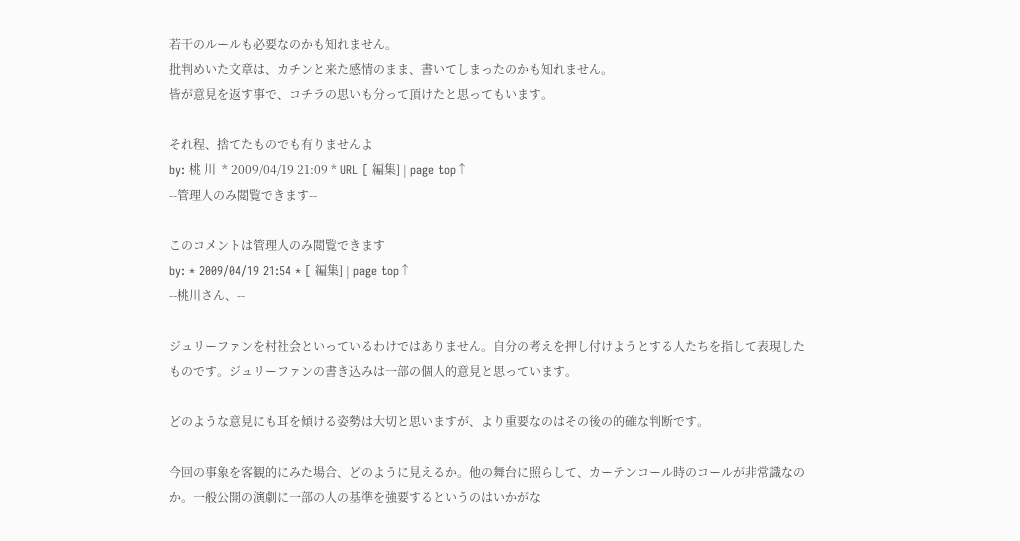若干のルールも必要なのかも知れません。
批判めいた文章は、カチンと来た感情のまま、書いてしまったのかも知れません。
皆が意見を返す事で、コチラの思いも分って頂けたと思ってもいます。

それ程、捨てたものでも有りませんよ
by: 桃 川  * 2009/04/19 21:09 * URL [ 編集] | page top↑
--管理人のみ閲覧できます--

このコメントは管理人のみ閲覧できます
by: * 2009/04/19 21:54 * [ 編集] | page top↑
--桃川さん、--

ジュリーファンを村社会といっているわけではありません。自分の考えを押し付けようとする人たちを指して表現したものです。ジュリーファンの書き込みは一部の個人的意見と思っています。

どのような意見にも耳を傾ける姿勢は大切と思いますが、より重要なのはその後の的確な判断です。

今回の事象を客観的にみた場合、どのように見えるか。他の舞台に照らして、カーテンコール時のコールが非常識なのか。一般公開の演劇に一部の人の基準を強要するというのはいかがな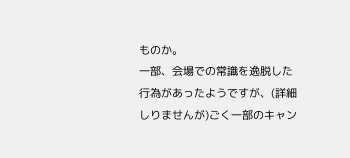ものか。
一部、会場での常識を逸脱した行為があったようですが、(詳細しりませんが)ごく一部のキャン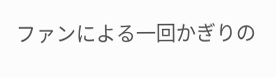ファンによる一回かぎりの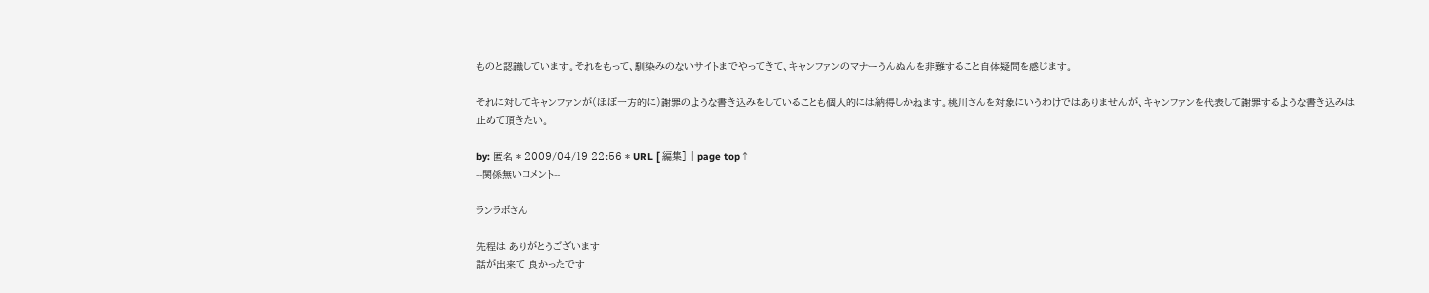ものと認識しています。それをもって、馴染みのないサイトまでやってきて、キャンファンのマナーうんぬんを非難すること自体疑問を感じます。

それに対してキャンファンが(ほぼ一方的に)謝罪のような書き込みをしていることも個人的には納得しかねます。桃川さんを対象にいうわけではありませんが、キャンファンを代表して謝罪するような書き込みは止めて頂きたい。

by: 匿名 * 2009/04/19 22:56 * URL [ 編集] | page top↑
--関係無いコメント--

ランラボさん

先程は ありがとうございます
話が出来て 良かったです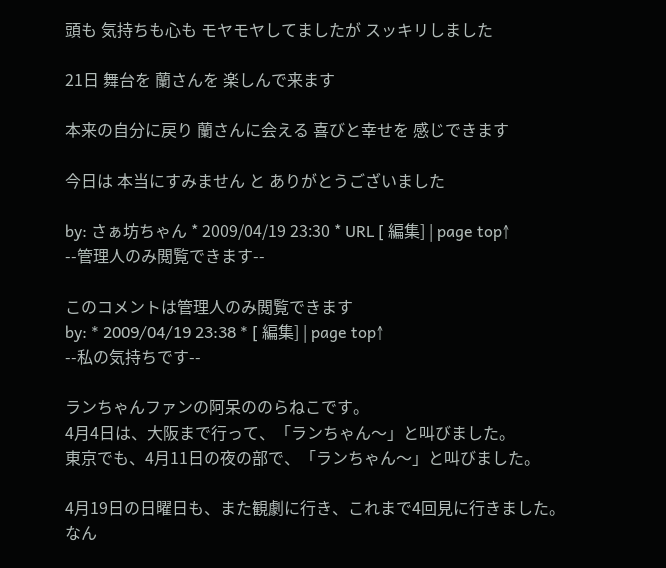頭も 気持ちも心も モヤモヤしてましたが スッキリしました

21日 舞台を 蘭さんを 楽しんで来ます

本来の自分に戻り 蘭さんに会える 喜びと幸せを 感じできます

今日は 本当にすみません と ありがとうございました

by: さぁ坊ちゃん * 2009/04/19 23:30 * URL [ 編集] | page top↑
--管理人のみ閲覧できます--

このコメントは管理人のみ閲覧できます
by: * 2009/04/19 23:38 * [ 編集] | page top↑
--私の気持ちです--

ランちゃんファンの阿呆ののらねこです。
4月4日は、大阪まで行って、「ランちゃん〜」と叫びました。
東京でも、4月11日の夜の部で、「ランちゃん〜」と叫びました。

4月19日の日曜日も、また観劇に行き、これまで4回見に行きました。
なん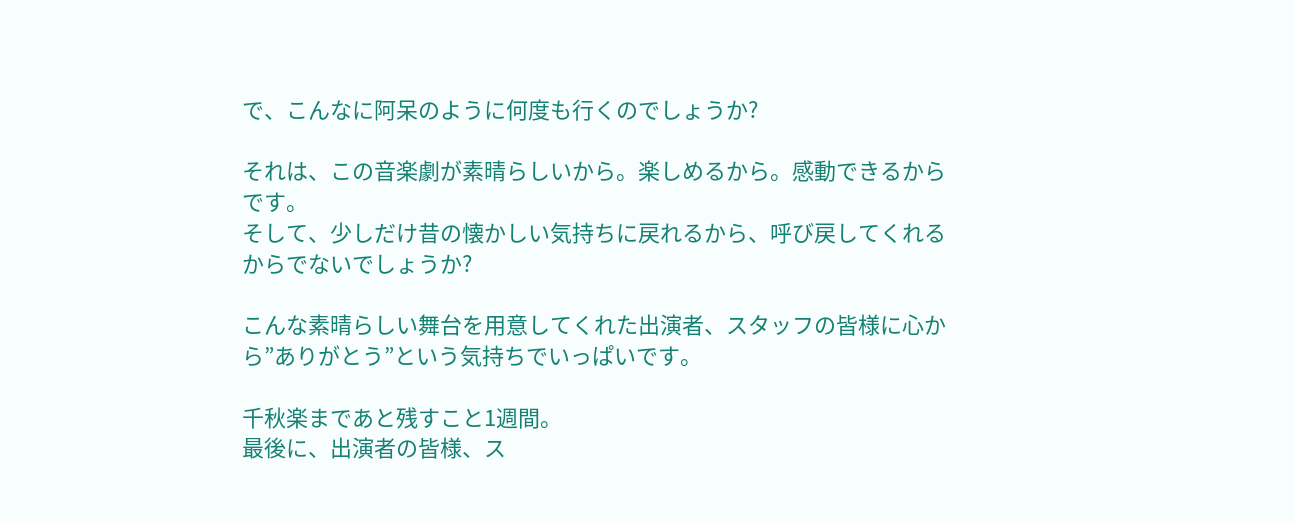で、こんなに阿呆のように何度も行くのでしょうか?

それは、この音楽劇が素晴らしいから。楽しめるから。感動できるからです。
そして、少しだけ昔の懐かしい気持ちに戻れるから、呼び戻してくれるからでないでしょうか?

こんな素晴らしい舞台を用意してくれた出演者、スタッフの皆様に心から”ありがとう”という気持ちでいっぱいです。

千秋楽まであと残すこと1週間。
最後に、出演者の皆様、ス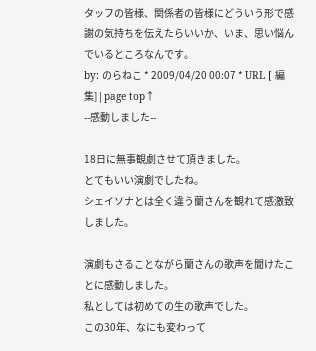タッフの皆様、関係者の皆様にどういう形で感謝の気持ちを伝えたらいいか、いま、思い悩んでいるところなんです。
by: のらねこ * 2009/04/20 00:07 * URL [ 編集] | page top↑
--感動しました--

18日に無事観劇させて頂きました。
とてもいい演劇でしたね。
シェイソナとは全く違う蘭さんを観れて感激致しました。

演劇もさることながら蘭さんの歌声を聞けたことに感動しました。
私としては初めての生の歌声でした。
この30年、なにも変わって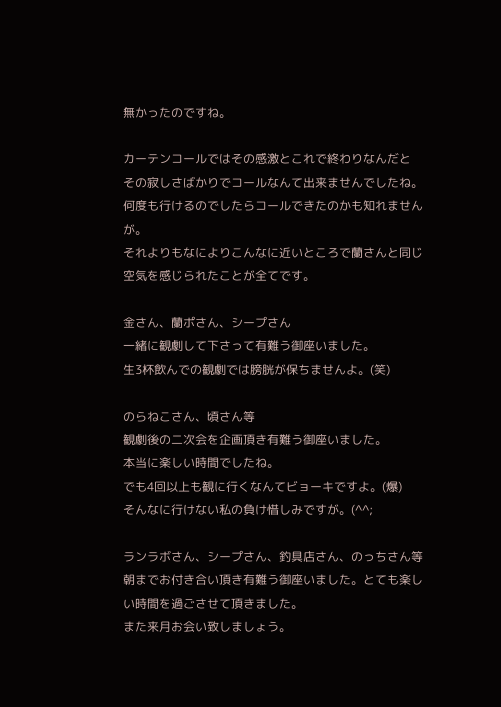無かったのですね。

カーテンコールではその感激とこれで終わりなんだと
その寂しさばかりでコールなんて出来ませんでしたね。
何度も行けるのでしたらコールできたのかも知れませんが。
それよりもなによりこんなに近いところで蘭さんと同じ空気を感じられたことが全てです。

金さん、蘭ポさん、シープさん
一緒に観劇して下さって有難う御座いました。
生3杯飲んでの観劇では膀胱が保ちませんよ。(笑)

のらねこさん、頃さん等
観劇後の二次会を企画頂き有難う御座いました。
本当に楽しい時間でしたね。
でも4回以上も観に行くなんてビョーキですよ。(爆)
そんなに行けない私の負け惜しみですが。(^^;

ランラボさん、シープさん、釣具店さん、のっちさん等
朝までお付き合い頂き有難う御座いました。とても楽しい時間を過ごさせて頂きました。
また来月お会い致しましょう。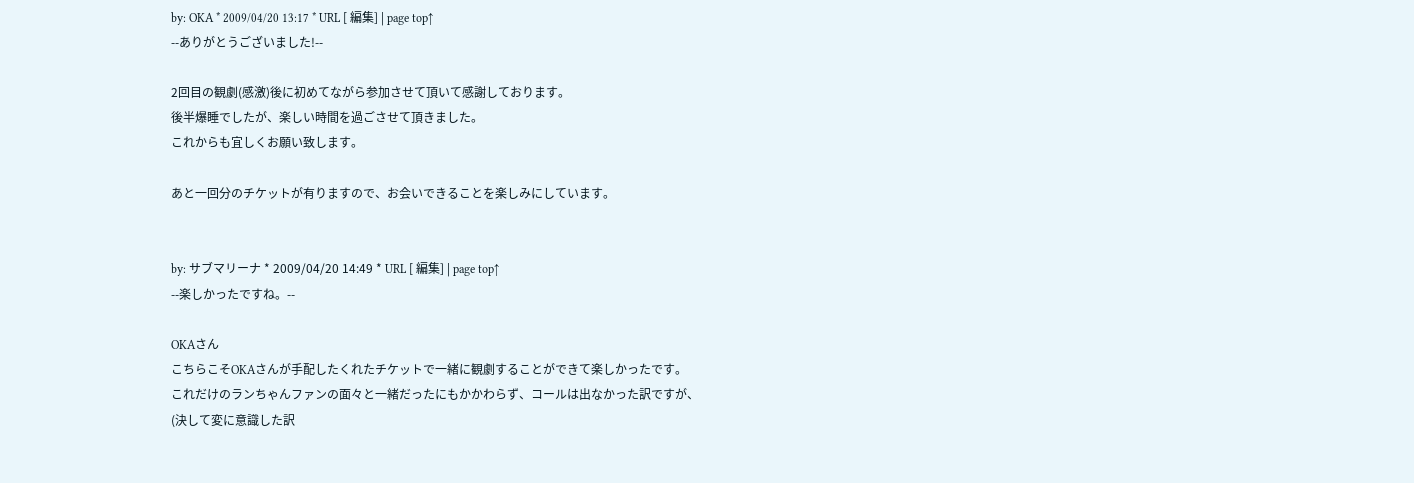by: OKA * 2009/04/20 13:17 * URL [ 編集] | page top↑
--ありがとうございました!--

2回目の観劇(感激)後に初めてながら参加させて頂いて感謝しております。
後半爆睡でしたが、楽しい時間を過ごさせて頂きました。
これからも宜しくお願い致します。

あと一回分のチケットが有りますので、お会いできることを楽しみにしています。


by: サブマリーナ * 2009/04/20 14:49 * URL [ 編集] | page top↑
--楽しかったですね。--

OKAさん
こちらこそOKAさんが手配したくれたチケットで一緒に観劇することができて楽しかったです。
これだけのランちゃんファンの面々と一緒だったにもかかわらず、コールは出なかった訳ですが、
(決して変に意識した訳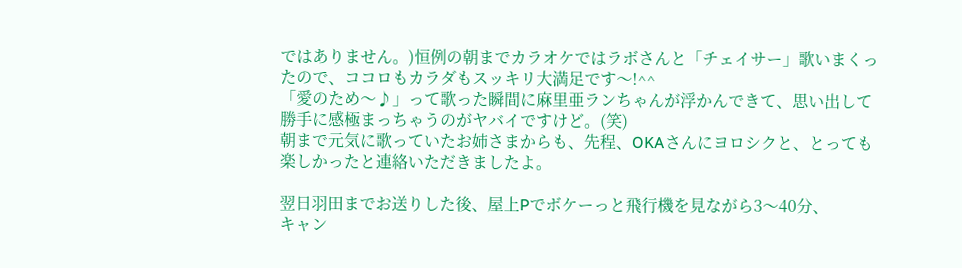ではありません。)恒例の朝までカラオケではラボさんと「チェイサー」歌いまくったので、ココロもカラダもスッキリ大満足です〜!^^
「愛のため〜♪」って歌った瞬間に麻里亜ランちゃんが浮かんできて、思い出して勝手に感極まっちゃうのがヤバイですけど。(笑)
朝まで元気に歌っていたお姉さまからも、先程、OKAさんにヨロシクと、とっても楽しかったと連絡いただきましたよ。

翌日羽田までお送りした後、屋上Pでボケーっと飛行機を見ながら3〜40分、
キャン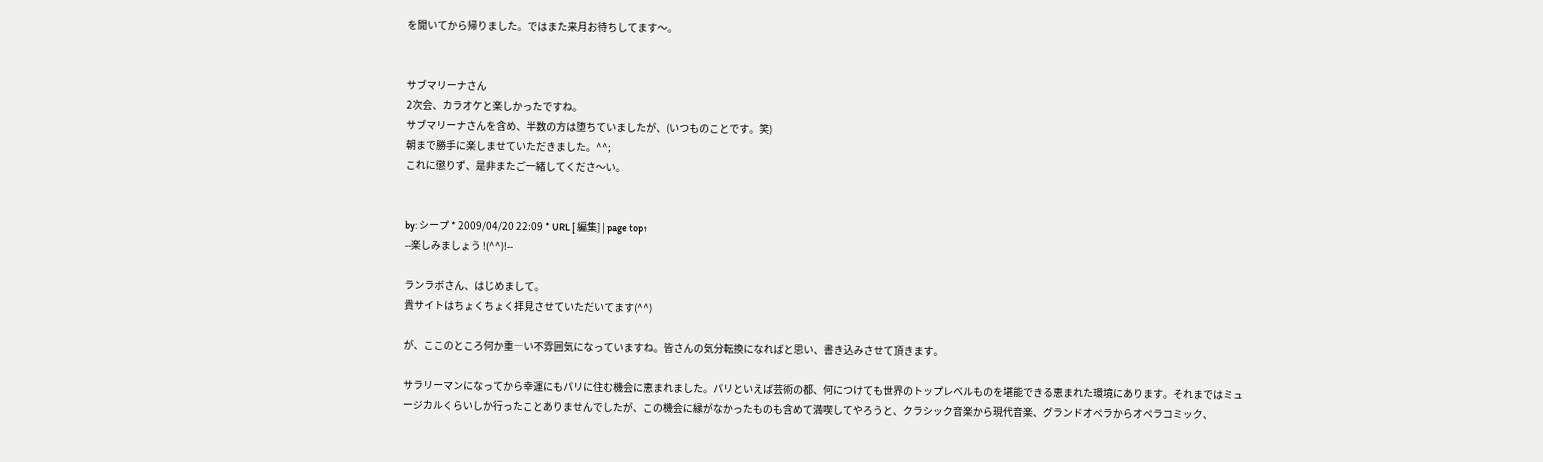を聞いてから帰りました。ではまた来月お待ちしてます〜。


サブマリーナさん
2次会、カラオケと楽しかったですね。
サブマリーナさんを含め、半数の方は堕ちていましたが、(いつものことです。笑)
朝まで勝手に楽しませていただきました。^^;
これに懲りず、是非またご一緒してくださ〜い。


by: シープ * 2009/04/20 22:09 * URL [ 編集] | page top↑
--楽しみましょう !(^^)!--

ランラボさん、はじめまして。
貴サイトはちょくちょく拝見させていただいてます(^^)

が、ここのところ何か重―い不雰囲気になっていますね。皆さんの気分転換になればと思い、書き込みさせて頂きます。

サラリーマンになってから幸運にもパリに住む機会に恵まれました。パリといえば芸術の都、何につけても世界のトップレベルものを堪能できる恵まれた環境にあります。それまではミュージカルくらいしか行ったことありませんでしたが、この機会に縁がなかったものも含めて満喫してやろうと、クラシック音楽から現代音楽、グランドオペラからオペラコミック、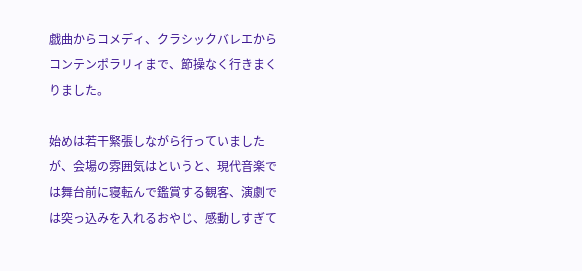戯曲からコメディ、クラシックバレエからコンテンポラリィまで、節操なく行きまくりました。

始めは若干緊張しながら行っていましたが、会場の雰囲気はというと、現代音楽では舞台前に寝転んで鑑賞する観客、演劇では突っ込みを入れるおやじ、感動しすぎて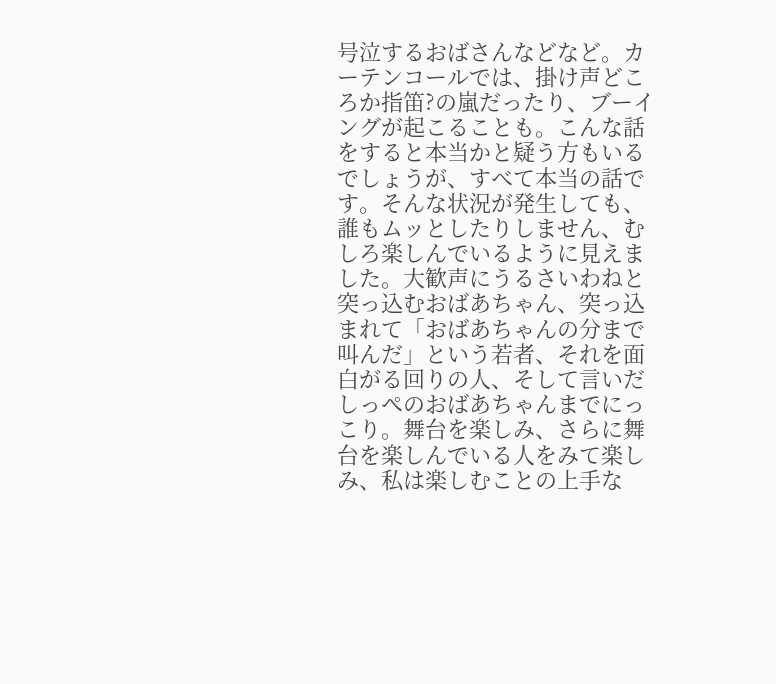号泣するおばさんなどなど。カーテンコールでは、掛け声どころか指笛?の嵐だったり、ブーイングが起こることも。こんな話をすると本当かと疑う方もいるでしょうが、すべて本当の話です。そんな状況が発生しても、誰もムッとしたりしません、むしろ楽しんでいるように見えました。大歓声にうるさいわねと突っ込むおばあちゃん、突っ込まれて「おばあちゃんの分まで叫んだ」という若者、それを面白がる回りの人、そして言いだしっぺのおばあちゃんまでにっこり。舞台を楽しみ、さらに舞台を楽しんでいる人をみて楽しみ、私は楽しむことの上手な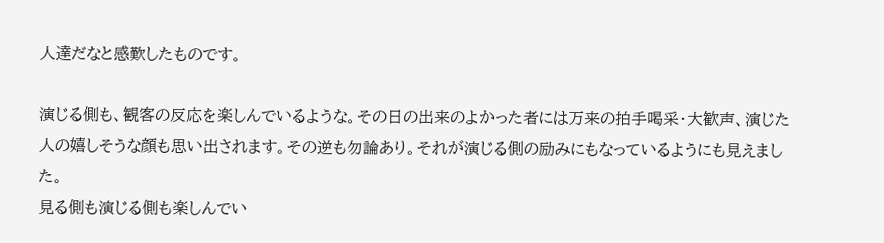人達だなと感歎したものです。

演じる側も、観客の反応を楽しんでいるような。その日の出来のよかった者には万来の拍手喝采・大歓声、演じた人の嬉しそうな顔も思い出されます。その逆も勿論あり。それが演じる側の励みにもなっているようにも見えました。
見る側も演じる側も楽しんでい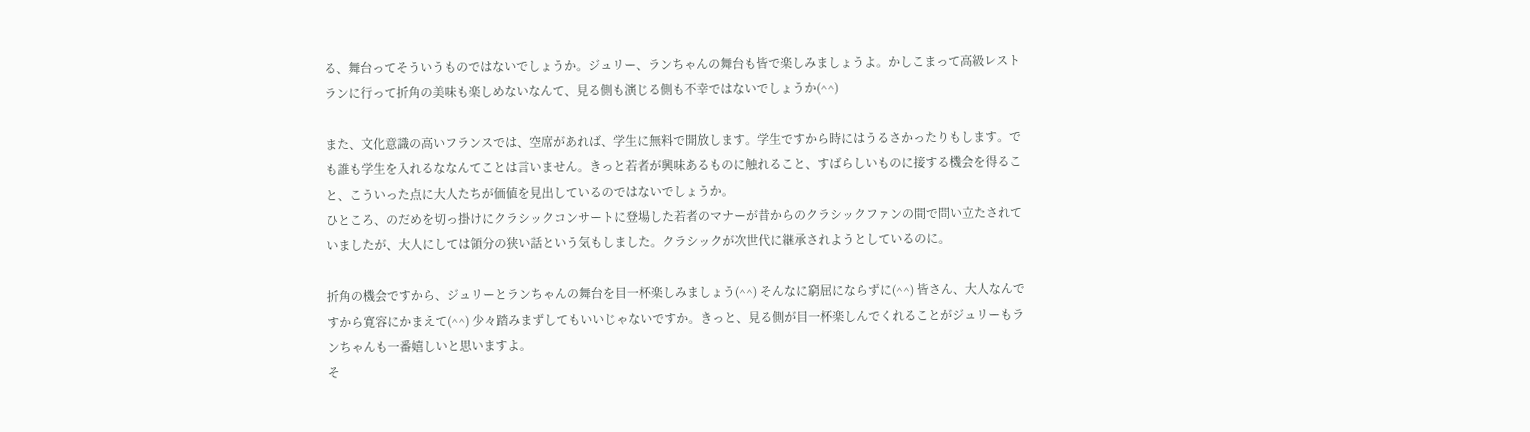る、舞台ってそういうものではないでしょうか。ジュリー、ランちゃんの舞台も皆で楽しみましょうよ。かしこまって高級レストランに行って折角の美味も楽しめないなんて、見る側も演じる側も不幸ではないでしょうか(^^)

また、文化意識の高いフランスでは、空席があれば、学生に無料で開放します。学生ですから時にはうるさかったりもします。でも誰も学生を入れるななんてことは言いません。きっと若者が興味あるものに触れること、すばらしいものに接する機会を得ること、こういった点に大人たちが価値を見出しているのではないでしょうか。
ひところ、のだめを切っ掛けにクラシックコンサートに登場した若者のマナーが昔からのクラシックファンの間で問い立たされていましたが、大人にしては領分の狭い話という気もしました。クラシックが次世代に継承されようとしているのに。

折角の機会ですから、ジュリーとランちゃんの舞台を目一杯楽しみましょう(^^) そんなに窮屈にならずに(^^) 皆さん、大人なんですから寛容にかまえて(^^) 少々踏みまずしてもいいじゃないですか。きっと、見る側が目一杯楽しんでくれることがジュリーもランちゃんも一番嬉しいと思いますよ。
そ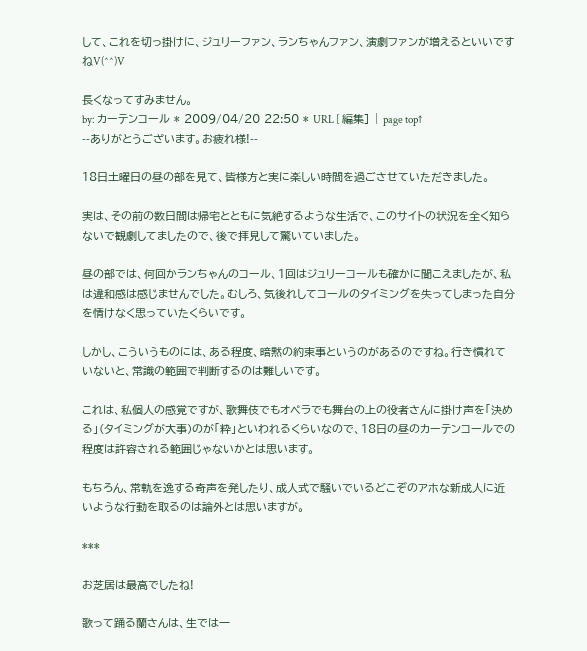して、これを切っ掛けに、ジュリーファン、ランちゃんファン、演劇ファンが増えるといいですねV(^^)V

長くなってすみません。
by: カーテンコール * 2009/04/20 22:50 * URL [ 編集] | page top↑
--ありがとうございます。お疲れ様!--

18日土曜日の昼の部を見て、皆様方と実に楽しい時間を過ごさせていただきました。

実は、その前の数日間は帰宅とともに気絶するような生活で、このサイトの状況を全く知らないで観劇してましたので、後で拝見して驚いていました。

昼の部では、何回かランちゃんのコール、1回はジュリーコールも確かに聞こえましたが、私は違和感は感じませんでした。むしろ、気後れしてコールのタイミングを失ってしまった自分を情けなく思っていたくらいです。

しかし、こういうものには、ある程度、暗黙の約束事というのがあるのですね。行き慣れていないと、常識の範囲で判断するのは難しいです。

これは、私個人の感覚ですが、歌舞伎でもオペラでも舞台の上の役者さんに掛け声を「決める」(タイミングが大事)のが「粋」といわれるくらいなので、18日の昼のカーテンコールでの程度は許容される範囲じゃないかとは思います。

もちろん、常軌を逸する奇声を発したり、成人式で騒いでいるどこぞのアホな新成人に近いような行動を取るのは論外とは思いますが。

***

お芝居は最高でしたね!

歌って踊る蘭さんは、生では一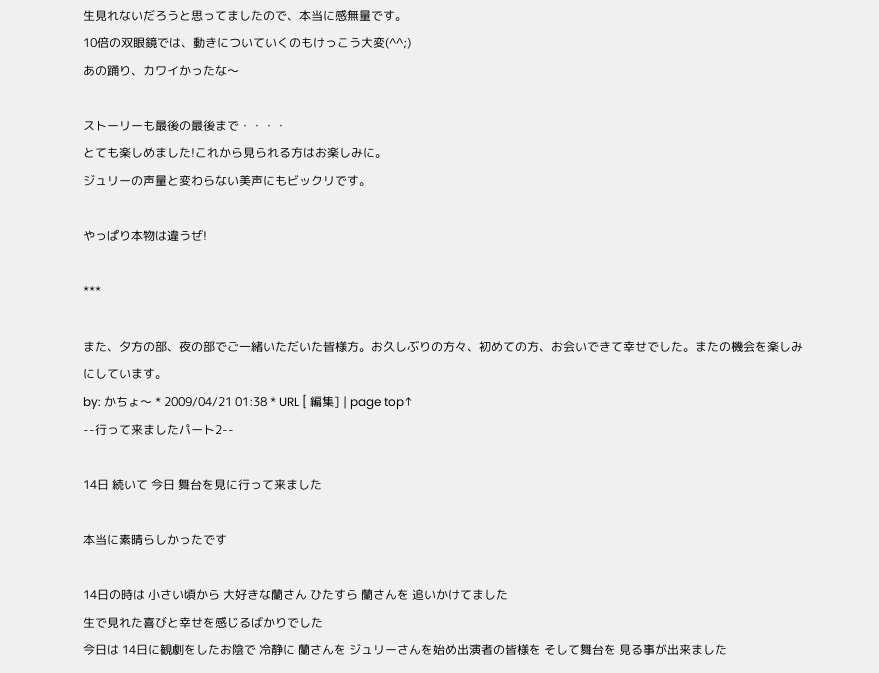生見れないだろうと思ってましたので、本当に感無量です。
10倍の双眼鏡では、動きについていくのもけっこう大変(^^;)
あの踊り、カワイかったな〜

ストーリーも最後の最後まで・・・・
とても楽しめました!これから見られる方はお楽しみに。
ジュリーの声量と変わらない美声にもビックリです。

やっぱり本物は違うぜ!

***

また、夕方の部、夜の部でご一緒いただいた皆様方。お久しぶりの方々、初めての方、お会いできて幸せでした。またの機会を楽しみにしています。
by: かちょ〜 * 2009/04/21 01:38 * URL [ 編集] | page top↑
--行って来ましたパート2--

14日 続いて 今日 舞台を見に行って来ました

本当に素晴らしかったです

14日の時は 小さい頃から 大好きな蘭さん ひたすら 蘭さんを 追いかけてました
生で見れた喜びと幸せを感じるばかりでした
今日は 14日に観劇をしたお陰で 冷静に 蘭さんを ジュリーさんを始め出演者の皆様を そして舞台を 見る事が出来ました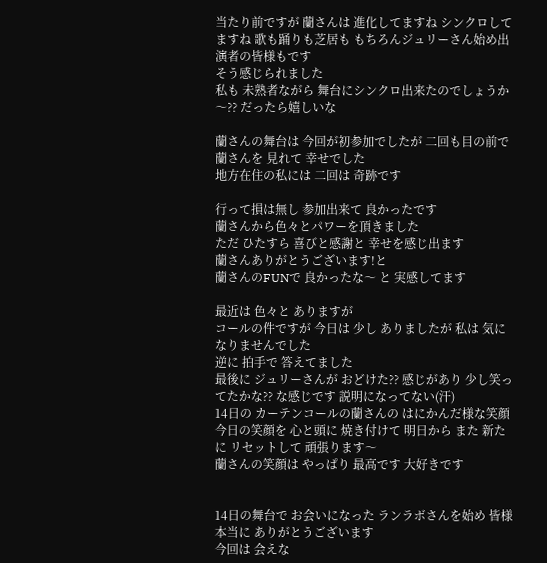当たり前ですが 蘭さんは 進化してますね シンクロしてますね 歌も踊りも芝居も もちろんジュリーさん始め出演者の皆様もです
そう感じられました
私も 未熟者ながら 舞台にシンクロ出来たのでしょうか〜?? だったら嬉しいな

蘭さんの舞台は 今回が初参加でしたが 二回も目の前で 蘭さんを 見れて 幸せでした
地方在住の私には 二回は 奇跡です

行って損は無し 参加出来て 良かったです
蘭さんから色々とパワーを頂きました
ただ ひたすら 喜びと感謝と 幸せを感じ出ます
蘭さんありがとうございます!と
蘭さんのFUNで 良かったな〜 と 実感してます

最近は 色々と ありますが
コールの件ですが 今日は 少し ありましたが 私は 気になりませんでした
逆に 拍手で 答えてました
最後に ジュリーさんが おどけた?? 感じがあり 少し笑ってたかな?? な感じです 説明になってない(汗)
14日の カーテンコールの蘭さんの はにかんだ様な笑顔
今日の笑顔を 心と頭に 焼き付けて 明日から また 新たに リセットして 頑張ります〜
蘭さんの笑顔は やっぱり 最高です 大好きです


14日の舞台で お会いになった ランラボさんを始め 皆様 本当に ありがとうございます
今回は 会えな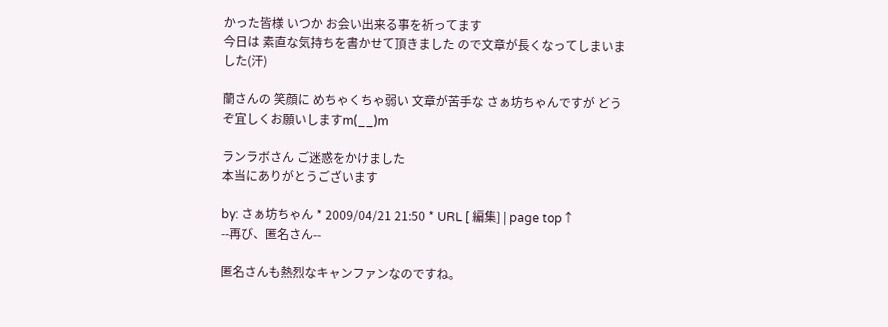かった皆様 いつか お会い出来る事を祈ってます
今日は 素直な気持ちを書かせて頂きました ので文章が長くなってしまいました(汗)

蘭さんの 笑顔に めちゃくちゃ弱い 文章が苦手な さぁ坊ちゃんですが どうぞ宜しくお願いしますm(__)m

ランラボさん ご迷惑をかけました
本当にありがとうございます

by: さぁ坊ちゃん * 2009/04/21 21:50 * URL [ 編集] | page top↑
--再び、匿名さん--

匿名さんも熱烈なキャンファンなのですね。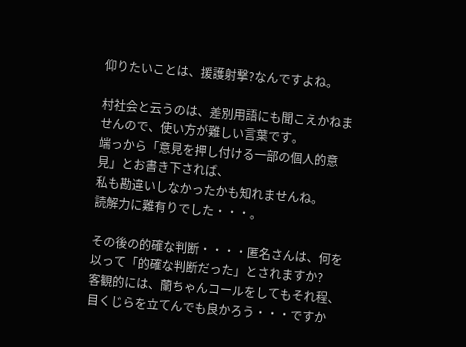仰りたいことは、援護射撃?なんですよね。

村社会と云うのは、差別用語にも聞こえかねませんので、使い方が難しい言葉です。
端っから「意見を押し付ける一部の個人的意見」とお書き下されば、
私も勘違いしなかったかも知れませんね。
読解力に難有りでした・・・。

その後の的確な判断・・・・匿名さんは、何を以って「的確な判断だった」とされますか?
客観的には、蘭ちゃんコールをしてもそれ程、目くじらを立てんでも良かろう・・・ですか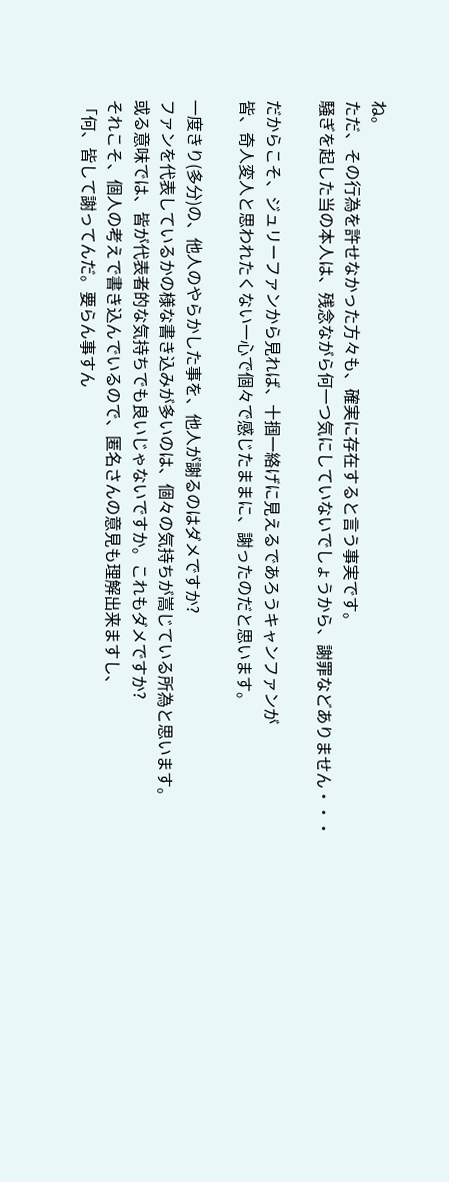ね。
ただ、その行為を許せなかった方々も、確実に存在すると言う事実です。
騒ぎを起した当の本人は、残念ながら何一つ気にしていないでしょうから、謝罪などありません・・・

だからこそ、ジュリーファンから見れば、十掴一絡げに見えるであろうキャンファンが
皆、奇人変人と思われたくない一心で個々で感じたままに、謝ったのだと思います。

一度きり(多分)の、他人のやらかした事を、他人が謝るのはダメですか?
ファンを代表しているかの様な書き込みが多いのは、個々の気持ちが嵩じている所為と思います。
或る意味では、皆が代表者的な気持ちでも良いじゃないですか。これもダメですか?
それこそ、個人の考えで書き込んでいるので、匿名さんの意見も理解出来ますし、
「何、皆して謝ってんだ。要らん事すん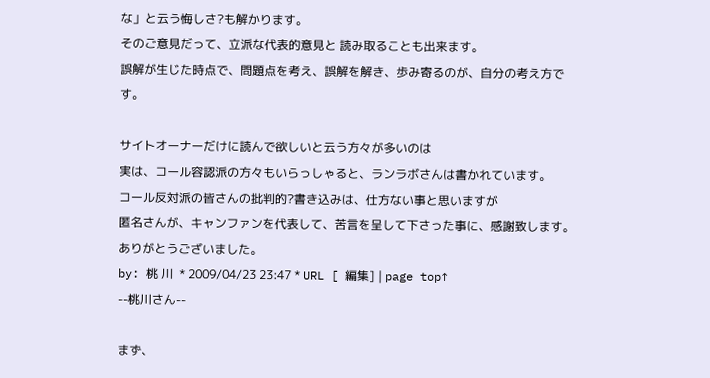な」と云う悔しさ?も解かります。
そのご意見だって、立派な代表的意見と 読み取ることも出来ます。
誤解が生じた時点で、問題点を考え、誤解を解き、歩み寄るのが、自分の考え方です。

サイトオーナーだけに読んで欲しいと云う方々が多いのは
実は、コール容認派の方々もいらっしゃると、ランラボさんは書かれています。
コール反対派の皆さんの批判的?書き込みは、仕方ない事と思いますが
匿名さんが、キャンファンを代表して、苦言を呈して下さった事に、感謝致します。
ありがとうございました。
by: 桃 川  * 2009/04/23 23:47 * URL [ 編集] | page top↑
--桃川さん--

まず、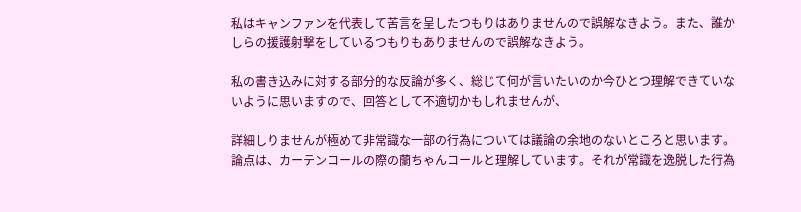私はキャンファンを代表して苦言を呈したつもりはありませんので誤解なきよう。また、誰かしらの援護射撃をしているつもりもありませんので誤解なきよう。

私の書き込みに対する部分的な反論が多く、総じて何が言いたいのか今ひとつ理解できていないように思いますので、回答として不適切かもしれませんが、

詳細しりませんが極めて非常識な一部の行為については議論の余地のないところと思います。論点は、カーテンコールの際の蘭ちゃんコールと理解しています。それが常識を逸脱した行為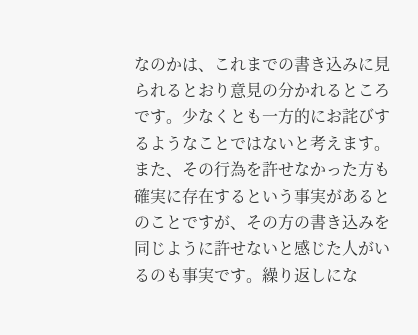なのかは、これまでの書き込みに見られるとおり意見の分かれるところです。少なくとも一方的にお詫びするようなことではないと考えます。また、その行為を許せなかった方も確実に存在するという事実があるとのことですが、その方の書き込みを同じように許せないと感じた人がいるのも事実です。繰り返しにな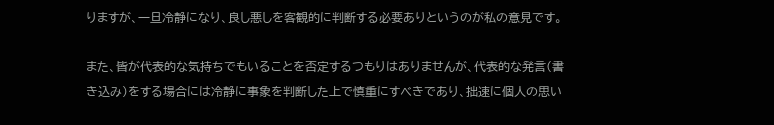りますが、一旦冷静になり、良し悪しを客観的に判断する必要ありというのが私の意見です。

また、皆が代表的な気持ちでもいることを否定するつもりはありませんが、代表的な発言(書き込み)をする場合には冷静に事象を判断した上で慎重にすべきであり、拙速に個人の思い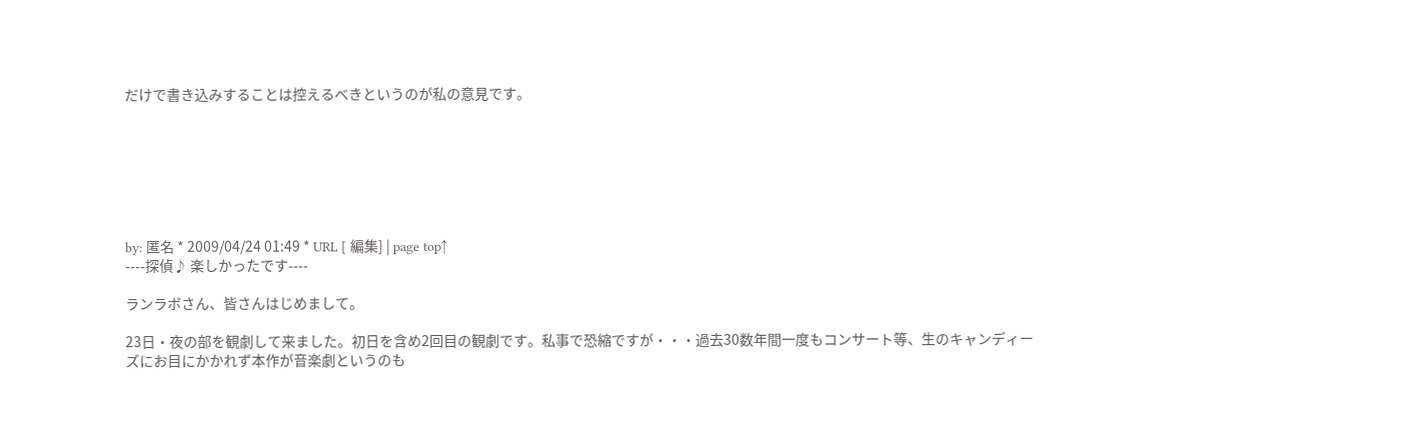だけで書き込みすることは控えるべきというのが私の意見です。







by: 匿名 * 2009/04/24 01:49 * URL [ 編集] | page top↑
----探偵♪ 楽しかったです----

ランラボさん、皆さんはじめまして。

23日・夜の部を観劇して来ました。初日を含め2回目の観劇です。私事で恐縮ですが・・・過去30数年間一度もコンサート等、生のキャンディーズにお目にかかれず本作が音楽劇というのも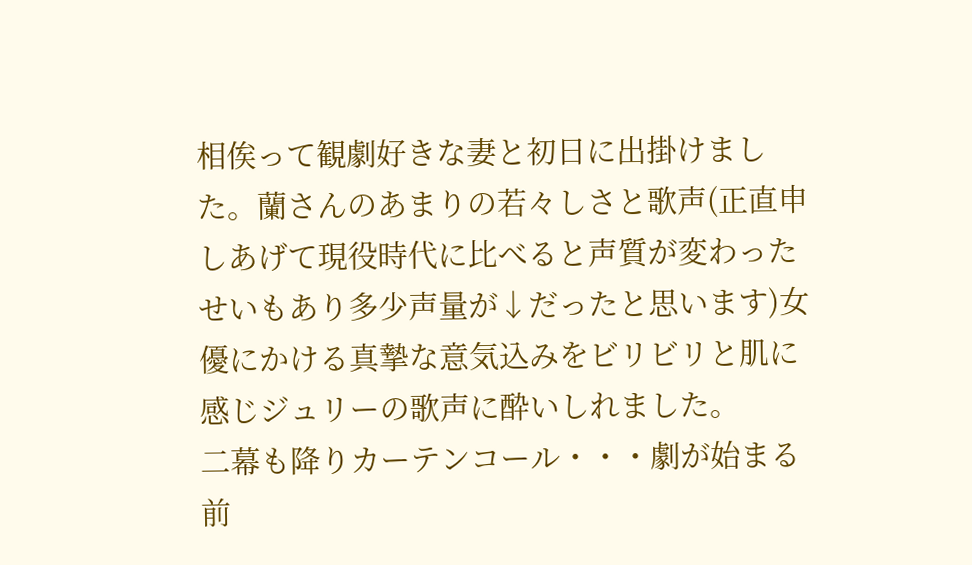相俟って観劇好きな妻と初日に出掛けました。蘭さんのあまりの若々しさと歌声(正直申しあげて現役時代に比べると声質が変わったせいもあり多少声量が↓だったと思います)女優にかける真摯な意気込みをビリビリと肌に感じジュリーの歌声に酔いしれました。
二幕も降りカーテンコール・・・劇が始まる前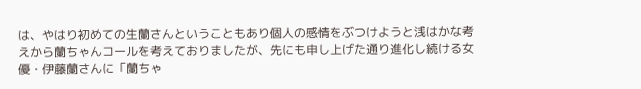は、やはり初めての生蘭さんということもあり個人の感情をぶつけようと浅はかな考えから蘭ちゃんコールを考えておりましたが、先にも申し上げた通り進化し続ける女優・伊藤蘭さんに「蘭ちゃ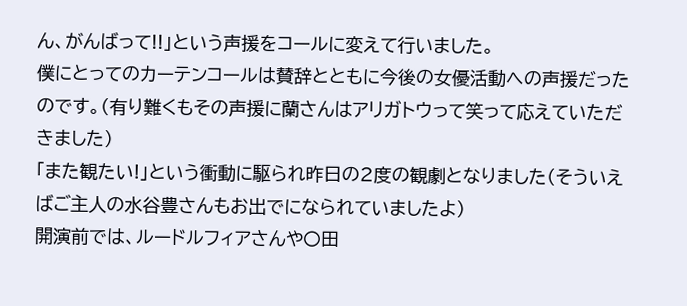ん、がんばって!!」という声援をコールに変えて行いました。
僕にとってのカーテンコールは賛辞とともに今後の女優活動への声援だったのです。(有り難くもその声援に蘭さんはアリガトウって笑って応えていただきました)
「また観たい!」という衝動に駆られ昨日の2度の観劇となりました(そういえばご主人の水谷豊さんもお出でになられていましたよ)
開演前では、ルードルフィアさんや〇田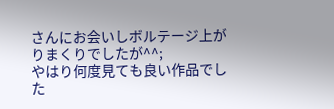さんにお会いしボルテージ上がりまくりでしたが^^;
やはり何度見ても良い作品でした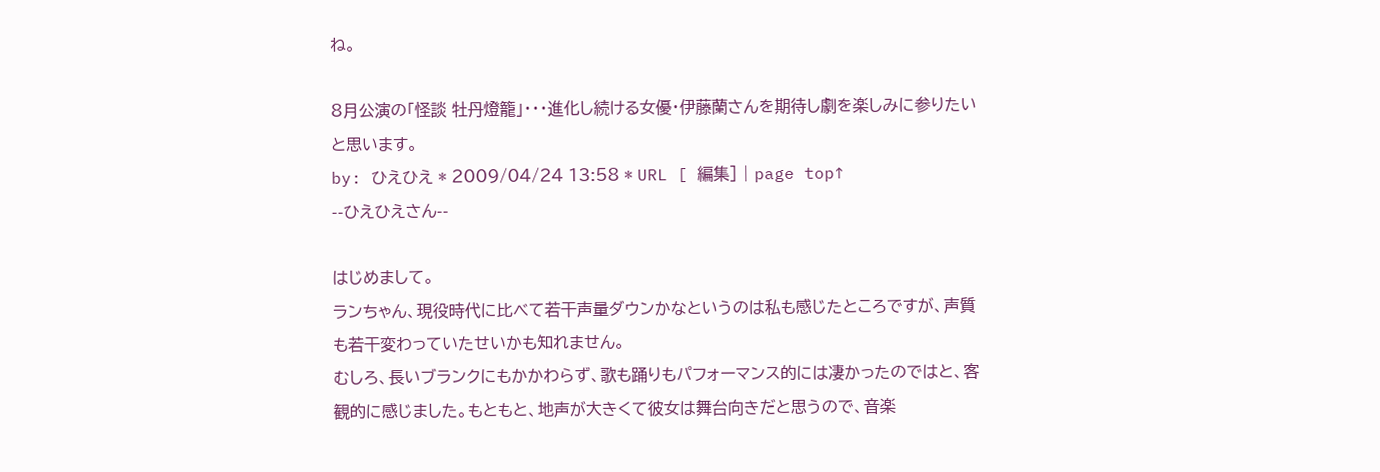ね。

8月公演の「怪談 牡丹燈籠」・・・進化し続ける女優・伊藤蘭さんを期待し劇を楽しみに参りたいと思います。
by: ひえひえ * 2009/04/24 13:58 * URL [ 編集] | page top↑
--ひえひえさん--

はじめまして。
ランちゃん、現役時代に比べて若干声量ダウンかなというのは私も感じたところですが、声質も若干変わっていたせいかも知れません。
むしろ、長いブランクにもかかわらず、歌も踊りもパフォーマンス的には凄かったのではと、客観的に感じました。もともと、地声が大きくて彼女は舞台向きだと思うので、音楽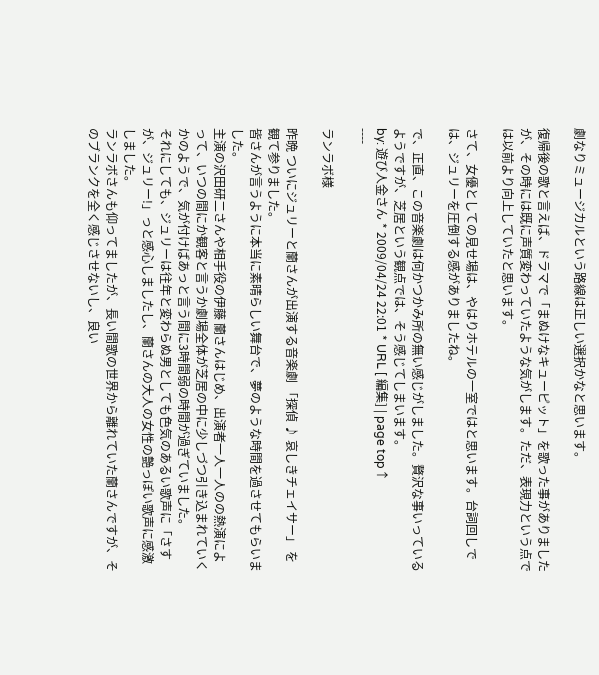劇なりミュージカルという路線は正しい選択かなと思います。

復帰後の歌と言えば、ドラマで「まぬけなキューピット」を歌った事がありましたが、その時には既に声質変わっていたような気がします。ただ、表現力という点では以前より向上していたと思います。

さて、女優としての見せ場は、やはりホテルの一室ではと思います。台詞回しでは、ジュリーを圧倒する感がありましたね。

で、正直、この音楽劇は何かつかみ所の無い感じがしました。贅沢な事いっているようですが、芝居という観点では、そう感じてしまいます。
by: 遊び人金さん * 2009/04/24 22:01 * URL [ 編集] | page top↑
----

ランラボ様

昨晩 ついにジュリーと蘭さんが出演する音楽劇 「探偵 ♪ 哀しきチェイサー」 を観て参りました。
皆さんが言うように本当に素晴らしい舞台で、夢のような時間を過させてもらいました。
主演の沢田研二さんや相手役の伊藤 蘭さんはじめ、出演者一人一人のの熱演によって、いつの間にか観客と言うか劇場全体が芝居の中に少しづつ引き込まれていくかのようで、気が付けばあっと言う間に3時間弱の時間が過ぎていました。
それにしても、ジュリーは往年と変わらぬ男としても色気のあるい歌声に「さすが、ジュリー!」っと感心しましたし、蘭さんの大人の女性の艶っぽい歌声に感激しました。
ランラボさんも仰ってましたが、長い間歌の世界から離れていた蘭さんですが、そのブランクを全く感じさせないし、良い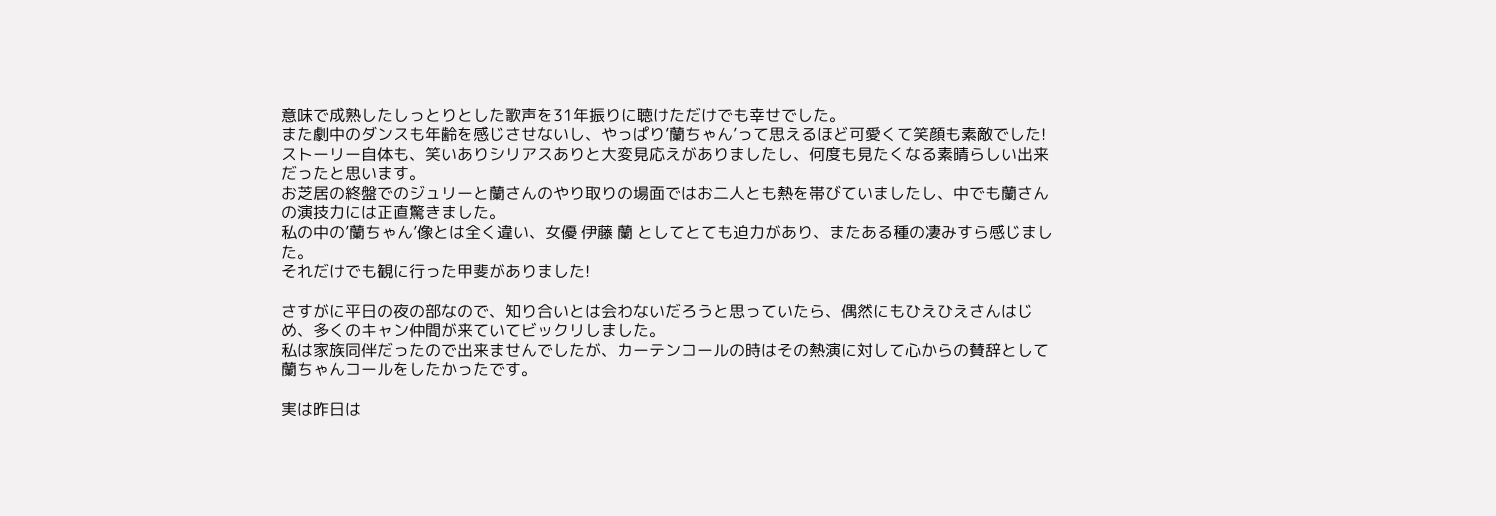意味で成熟したしっとりとした歌声を31年振りに聴けただけでも幸せでした。
また劇中のダンスも年齢を感じさせないし、やっぱり’蘭ちゃん’って思えるほど可愛くて笑顔も素敵でした!
ストーリー自体も、笑いありシリアスありと大変見応えがありましたし、何度も見たくなる素晴らしい出来だったと思います。
お芝居の終盤でのジュリーと蘭さんのやり取りの場面ではお二人とも熱を帯びていましたし、中でも蘭さんの演技力には正直驚きました。
私の中の’蘭ちゃん’像とは全く違い、女優 伊藤 蘭 としてとても迫力があり、またある種の凄みすら感じました。
それだけでも観に行った甲斐がありました!

さすがに平日の夜の部なので、知り合いとは会わないだろうと思っていたら、偶然にもひえひえさんはじめ、多くのキャン仲間が来ていてビックリしました。
私は家族同伴だったので出来ませんでしたが、カーテンコールの時はその熱演に対して心からの賛辞として蘭ちゃんコールをしたかったです。

実は昨日は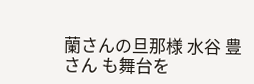蘭さんの旦那様 水谷 豊さん も舞台を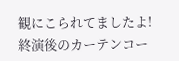観にこられてましたよ!
終演後のカーテンコー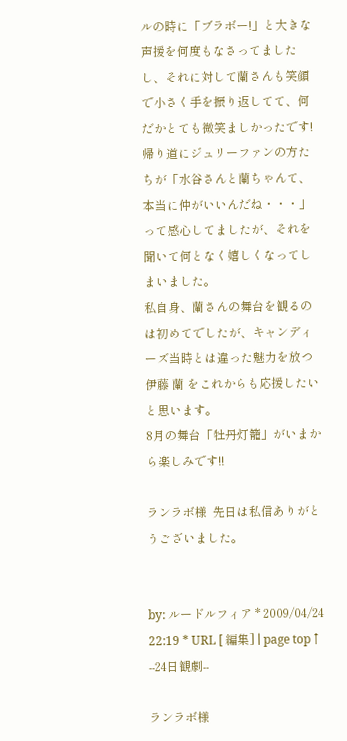ルの時に「ブラボー!」と大きな声援を何度もなさってましたし、それに対して蘭さんも笑顔で小さく手を振り返してて、何だかとても微笑ましかったです!
帰り道にジュリーファンの方たちが「水谷さんと蘭ちゃんて、本当に仲がいいんだね・・・」って感心してましたが、それを聞いて何となく嬉しくなってしまいました。
私自身、蘭さんの舞台を観るのは初めてでしたが、キャンディーズ当時とは違った魅力を放つ 伊藤 蘭 をこれからも応援したいと思います。
8月の舞台「牡丹灯籠」がいまから楽しみです!!

ランラボ様  先日は私信ありがとうございました。


by: ルードルフィア * 2009/04/24 22:19 * URL [ 編集] | page top↑
--24日観劇--

ランラボ様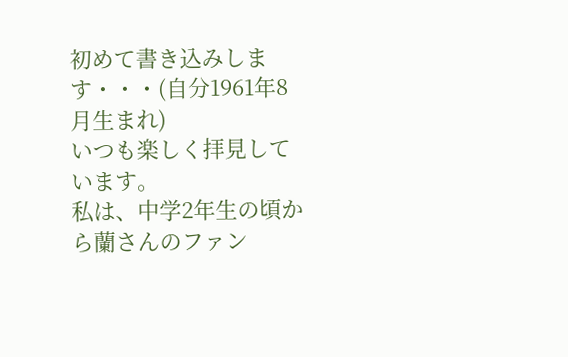初めて書き込みします・・・(自分1961年8月生まれ)
いつも楽しく拝見しています。
私は、中学2年生の頃から蘭さんのファン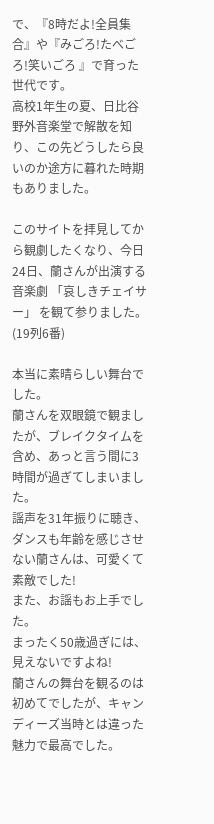で、『8時だよ!全員集合』や『みごろ!たべごろ!笑いごろ 』で育った世代です。
高校1年生の夏、日比谷野外音楽堂で解散を知り、この先どうしたら良いのか途方に暮れた時期もありました。

このサイトを拝見してから観劇したくなり、今日24日、蘭さんが出演する音楽劇 「哀しきチェイサー」 を観て参りました。 (19列6番)

本当に素晴らしい舞台でした。
蘭さんを双眼鏡で観ましたが、ブレイクタイムを含め、あっと言う間に3時間が過ぎてしまいました。
謡声を31年振りに聴き、ダンスも年齢を感じさせない蘭さんは、可愛くて素敵でした!
また、お謡もお上手でした。
まったく50歳過ぎには、見えないですよね!
蘭さんの舞台を観るのは初めてでしたが、キャンディーズ当時とは違った魅力で最高でした。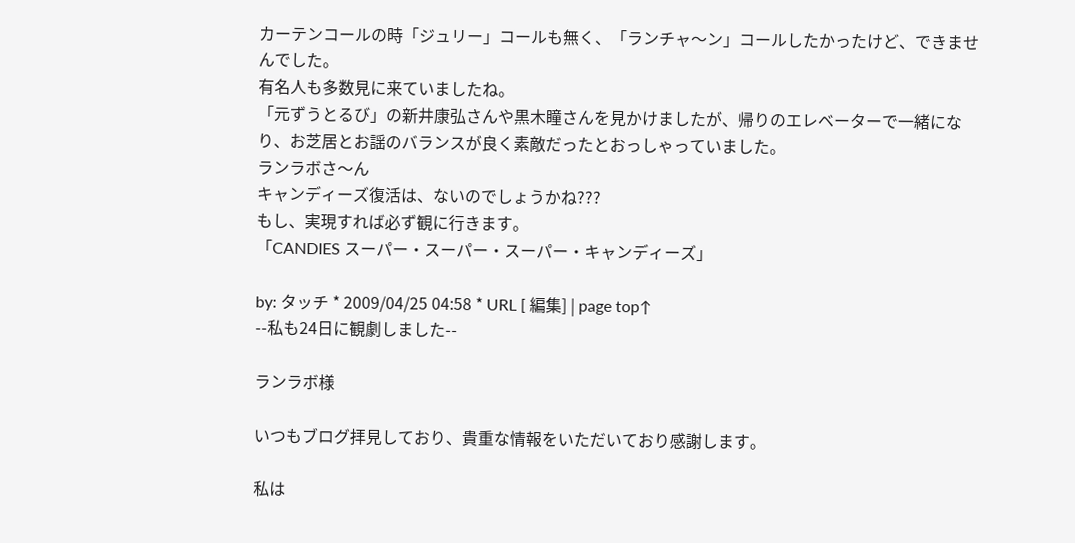カーテンコールの時「ジュリー」コールも無く、「ランチャ〜ン」コールしたかったけど、できませんでした。
有名人も多数見に来ていましたね。
「元ずうとるび」の新井康弘さんや黒木瞳さんを見かけましたが、帰りのエレベーターで一緒になり、お芝居とお謡のバランスが良く素敵だったとおっしゃっていました。
ランラボさ〜ん
キャンディーズ復活は、ないのでしょうかね???
もし、実現すれば必ず観に行きます。
「CANDIES スーパー・スーパー・スーパー・キャンディーズ」

by: タッチ * 2009/04/25 04:58 * URL [ 編集] | page top↑
--私も24日に観劇しました--

ランラボ様

いつもブログ拝見しており、貴重な情報をいただいており感謝します。

私は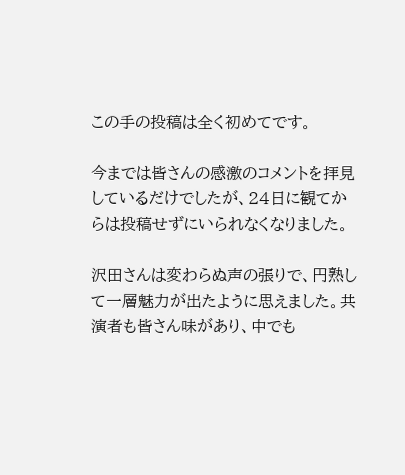この手の投稿は全く初めてです。

今までは皆さんの感激のコメントを拝見しているだけでしたが、24日に観てからは投稿せずにいられなくなりました。

沢田さんは変わらぬ声の張りで、円熟して一層魅力が出たように思えました。共演者も皆さん味があり、中でも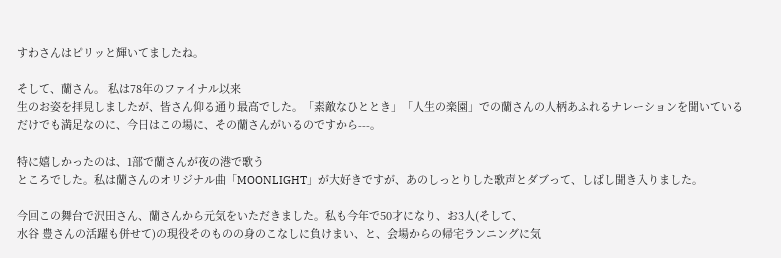すわさんはピリッと輝いてましたね。

そして、蘭さん。 私は78年のファイナル以来
生のお姿を拝見しましたが、皆さん仰る通り最高でした。「素敵なひととき」「人生の楽園」での蘭さんの人柄あふれるナレーションを聞いているだけでも満足なのに、今日はこの場に、その蘭さんがいるのですから---。

特に嬉しかったのは、1部で蘭さんが夜の港で歌う
ところでした。私は蘭さんのオリジナル曲「MOONLIGHT」が大好きですが、あのしっとりした歌声とダブって、しばし聞き入りました。

今回この舞台で沢田さん、蘭さんから元気をいただきました。私も今年で50才になり、お3人(そして、
水谷 豊さんの活躍も併せて)の現役そのものの身のこなしに負けまい、と、会場からの帰宅ランニングに気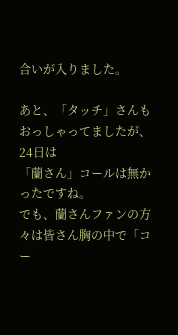合いが入りました。

あと、「タッチ」さんもおっしゃってましたが、24日は
「蘭さん」コールは無かったですね。
でも、蘭さんファンの方々は皆さん胸の中で「コー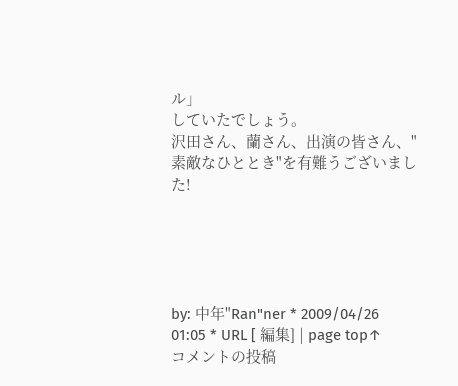ル」
していたでしょう。
沢田さん、蘭さん、出演の皆さん、"素敵なひととき"を有難うございました!





by: 中年"Ran"ner * 2009/04/26 01:05 * URL [ 編集] | page top↑
コメントの投稿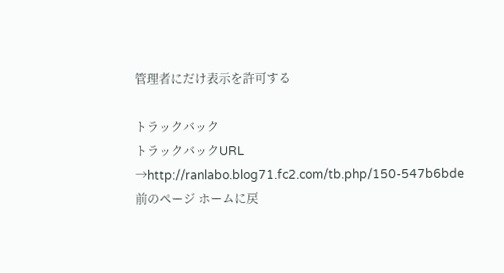管理者にだけ表示を許可する

トラックバック
トラックバックURL
→http://ranlabo.blog71.fc2.com/tb.php/150-547b6bde
前のページ ホームに戻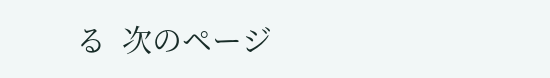る  次のページ